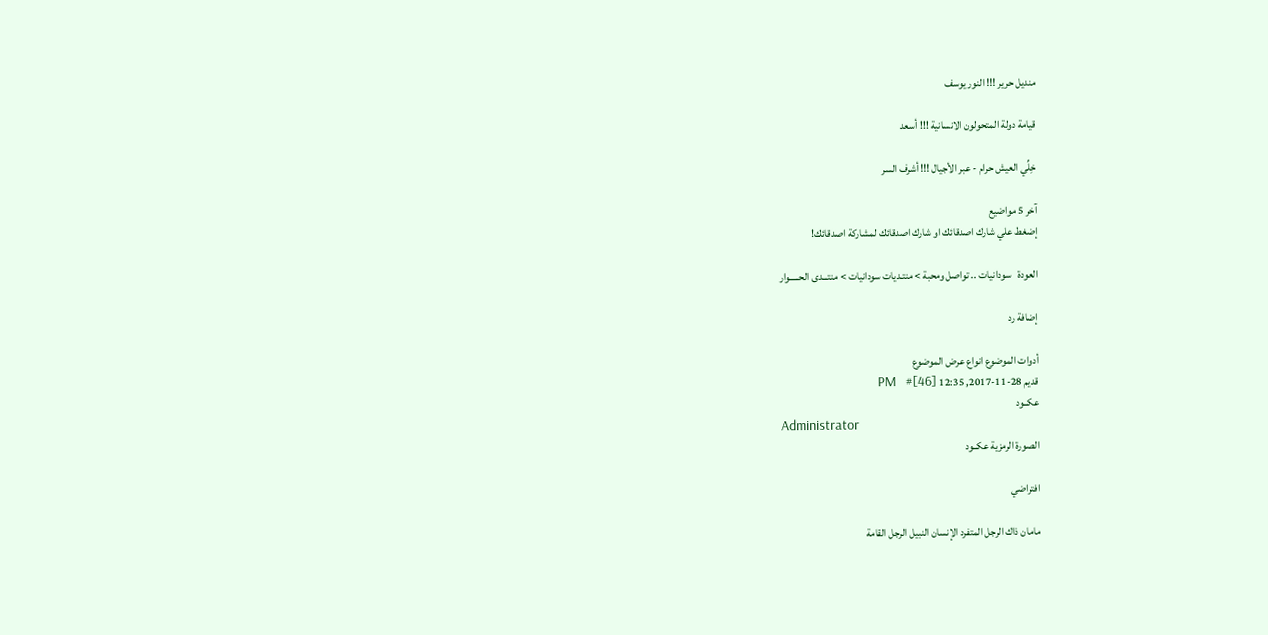منديل حرير !!! النور يوسف

قيامة دولة المتحولون الانسانية !!! أسعد

خِلِّي العيش حرام - عبر الأجيال !!! أشرف السر

آخر 5 مواضيع
إضغط علي شارك اصدقائك او شارك اصدقائك لمشاركة اصدقائك!

العودة   سودانيات .. تواصل ومحبة > منتـديات سودانيات > منتـــدى الحـــــوار

إضافة رد

أدوات الموضوع انواع عرض الموضوع
قديم 28-11-2017, 12:35 PM   #[46]
عكــود
Administrator
الصورة الرمزية عكــود

افتراضي

مامان ذاك الرجل المتفرد الإنسان النبيل الرجل القامة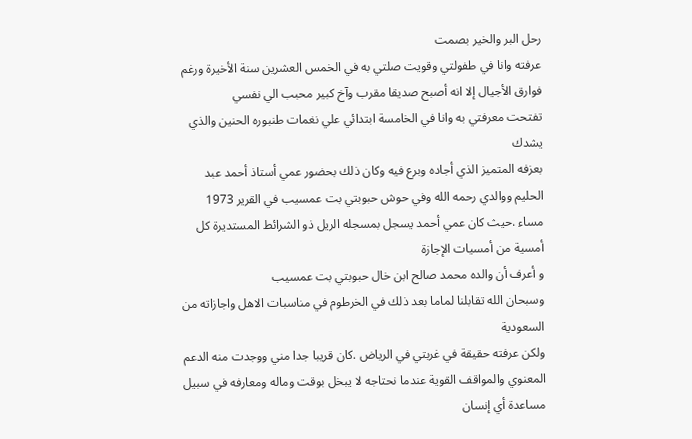رحل البر والخير بصمت
عرفته وانا في طفولتي وقويت صلتي به في الخمس العشرين سنة الأخيرة ورغم فوارق الأجيال إلا انه أصبح صديقا مقرب وآخ كبير محبب الي نفسي
تفتحت معرفتي به وانا في الخامسة ابتدائي علي نغمات طنبوره الحنين والذي يشدك
بعزفه المتميز الذي أجاده وبرع فيه وكان ذلك بحضور عمي أستاذ أحمد عبد الحليم ووالدي رحمه الله وفي حوش حبوبتي بت عمسيب في القرير 1973 مساء .حيث كان عمي أحمد يسجل بمسجله الريل ذو الشرائط المستديرة كل أمسية من أمسيات الإجازة
و أعرف أن والده محمد صالح ابن خال حبوبتي بت عمسيب
وسبحان الله تقابلنا لماما بعد ذلك في الخرطوم في مناسبات الاهل واجازاته من السعودية
ولكن عرفته حقيقة في غربتي في الرياض .كان قريبا جدا مني ووجدت منه الدعم المعنوي والمواقف القوية عندما نحتاجه لا يبخل بوقت وماله ومعارفه في سبيل مساعدة أي إنسان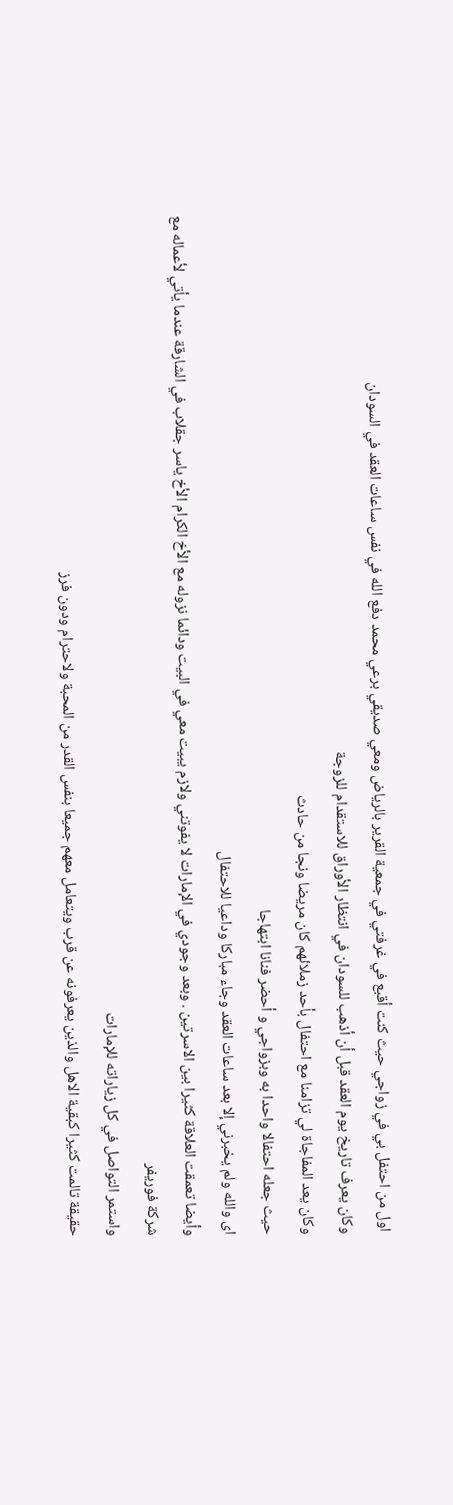اول من احتفل بي في زواجي حيث كنت أقبع في غرفتي في جمعية القرير بالرياض ومعي صديقي برعي محمد دفع الله في نفس ساعات العقد في السودان
وكان يعرف تاريخ يوم العقد قبل أن أذهب للسودان في انتظار الأوراق للاستقدام للزوجة
وكان يعد المفاجاة لي تزامنا مع احتفال بأحد زملائهم كان مريضا ونجا من حادث
حيث جعله احتفالا واحدا به وبزواجي و أحضر فنانا ابتهاجا
اى والله ولم يخبرني إلا بعد ساعات العقد وجاء مباركا وداعيا للاحتفال
وأيضا تعمقت العلاقة كثيرا بين الاسرتين . وبعد وجودي في الإمارات لا يفوتني ولازم يبيت معي في البيت ودائما نزوله مع الأخ الكرام الأخ ياسر جقلاب في الشارقة عندما يأتي لأعماله مع شركة فوريفر
واستمر التواصل في كل زياراته للإمارات
حقيقة تالمت كثيرا كبقية الاهل والذين يعرفونه عن قرب ويتعامل معهم جميعا بنفس القدر من المحبة ولاحترام ودون فرز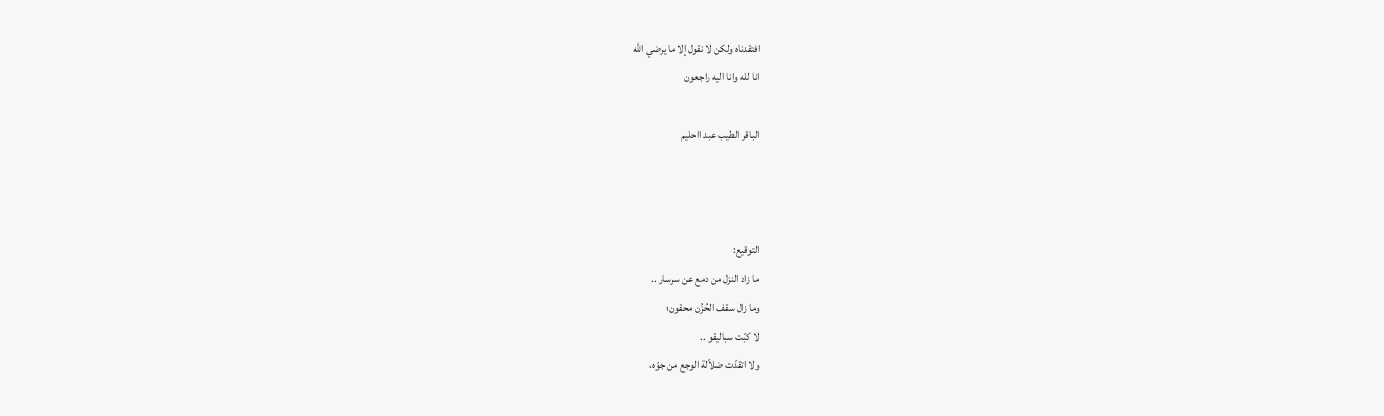افتقدناه ولكن لا نقول إلا ما يرضي الله
انا لله وانا اليه راجعون

الباقر الطيب عبد ااحليم



التوقيع:
ما زاد النزل من دمع عن سرسار ..
وما زال سقف الحُزُن محقون؛
لا كبّت سباليقو ..
ولا اتقدّت ضلاّلة الوجع من جوّه،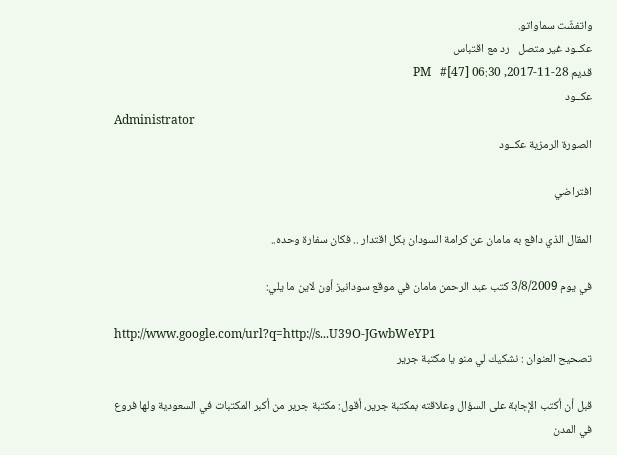واتفشّت سماواتو.
عكــود غير متصل   رد مع اقتباس
قديم 28-11-2017, 06:30 PM   #[47]
عكــود
Administrator
الصورة الرمزية عكــود

افتراضي

المقال الذي دافع به مامان عن كرامة السودان بكل اقتدار .. فكان سفارة وحده..

في يوم 3/8/2009 كتب عبد الرحمن مامان في موقع سودانيز أون لاين ما يلي:

http://www.google.com/url?q=http://s...U39O-JGwbWeYP1
تصحيح العنوان : نشكيك لي منو يا مكتبة جرير

قبل أن أكتب الإ‌جابة على السؤال وعلا‌قته بمكتبة جرير، أقول: مكتبة جرير من أكبر المكتبات في السعودية ولها فروع في المدن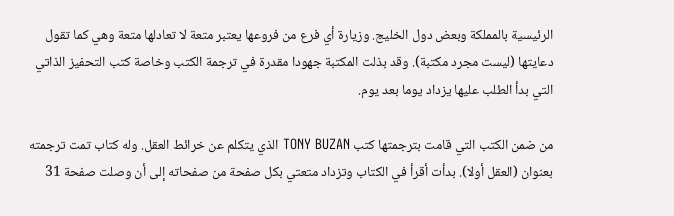الرئيسية بالمملكة وبعض دول الخليج. وزيارة أي فرع من فروعها يعتبر متعة لا‌ تعادلها متعة وهي كما تقول دعايتها (ليست مجرد مكتبة). وقد بذلت المكتبة جهودا مقدرة في ترجمة الكتب وخاصة كتب التحفيز الذاتي التي بدأ الطلب عليها يزداد يوما بعد يوم.

من ضمن الكتب التي قامت بترجمتها كتب TONY BUZAN الذي يتكلم عن خرائط العقل. وله كتاب تمت ترجمته بعنوان (العقل أولا‌). بدأت أقرأ في الكتاب وتزداد متعتي بكل صفحة من صفحاته إلى أن وصلت صفحة 31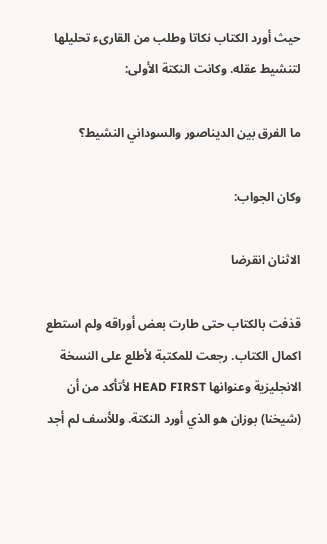حيث أورد الكتاب نكاتا وطلب من القارىء تحليلها لتنشيط عقله. وكانت النكتة الأ‌ولى:

ما الفرق بين الديناصور والسوداني النشيط؟

وكان الجواب:

الا‌ثنان انقرضا

قذفت بالكتاب حتى طارت بعض أوراقه ولم استطع اكمال الكتاب. رجعت للمكتبة لأ‌طلع على النسخة الا‌نجليزية وعنوانها HEAD FIRST لأ‌تأكد من أن (شيخنا) بوزان هو الذي أورد النكتة. وللأ‌سف لم أجد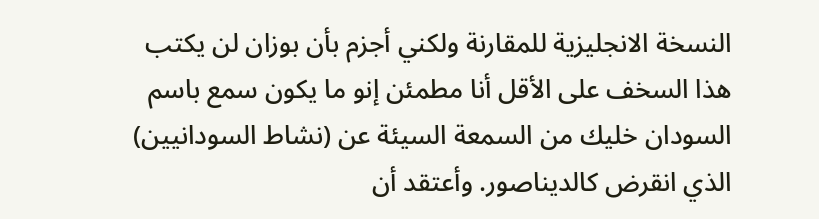النسخة الا‌نجليزية للمقارنة ولكني أجزم بأن بوزان لن يكتب هذا السخف على الأ‌قل أنا مطمئن إنو ما يكون سمع باسم السودان خليك من السمعة السيئة عن (نشاط السودانيين) الذي انقرض كالديناصور. وأعتقد أن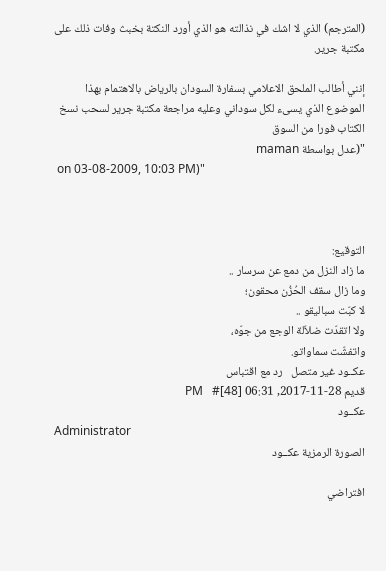(المترجم) الذي لا‌ اشك في نذالته هو الذي أورد النكتة بخبث وفات ذلك على مكتبة جرير.

إنني أطالب الملحق الا‌علا‌مي بسفارة السودان بالرياض بالا‌هتمام بهذا الموضوع الذي يسىء لكل سوداني وعليه مراجعة مكتبة جرير لسحب نسخ الكتاب فورا من السوق
"(عدل بواسطة maman
 on 03-08-2009, 10:03 PM)"



التوقيع:
ما زاد النزل من دمع عن سرسار ..
وما زال سقف الحُزُن محقون؛
لا كبّت سباليقو ..
ولا اتقدّت ضلاّلة الوجع من جوّه،
واتفشّت سماواتو.
عكــود غير متصل   رد مع اقتباس
قديم 28-11-2017, 06:31 PM   #[48]
عكــود
Administrator
الصورة الرمزية عكــود

افتراضي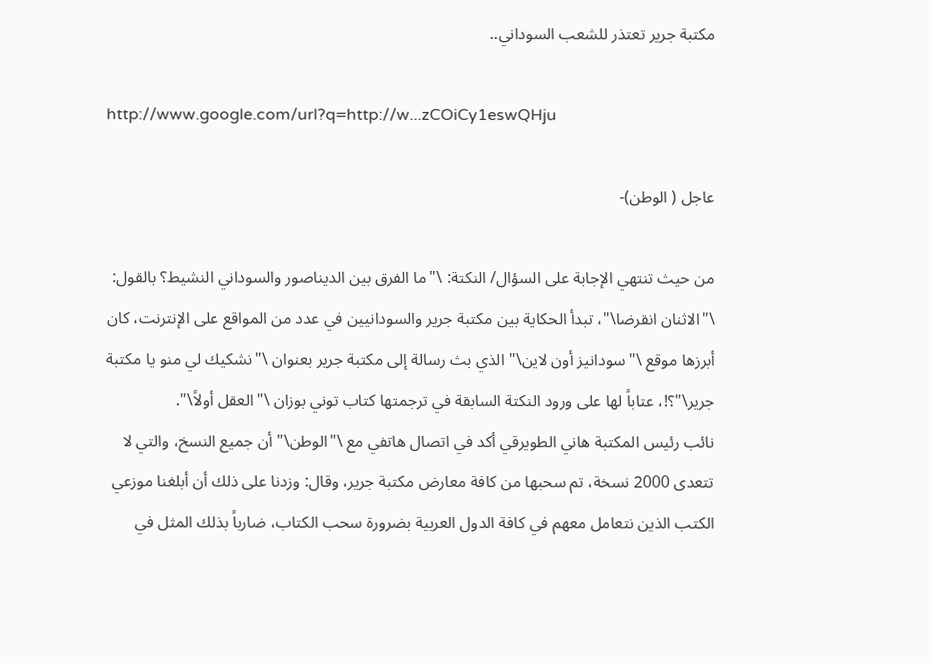مكتبة جرير تعتذر للشعب السوداني..

http://www.google.com/url?q=http://w...zCOiCy1eswQHju

عاجل ( الوطن)-

من حيث تنتهي الإجابة على السؤال/ النكتة: \"ما الفرق بين الديناصور والسوداني النشيط؟ بالقول: \"الاثنان انقرضا\"، تبدأ الحكاية بين مكتبة جرير والسودانيين في عدد من المواقع على الإنترنت، كان أبرزها موقع \"سودانيز أون لاين\" الذي بث رسالة إلى مكتبة جرير بعنوان \"نشكيك لي منو يا مكتبة جرير\"؟!، عتاباً لها على ورود النكتة السابقة في ترجمتها كتاب توني بوزان \"العقل أولاً\".
نائب رئيس المكتبة هاني الطويرقي أكد في اتصال هاتفي مع \"الوطن\" أن جميع النسخ، والتي لا تتعدى 2000 نسخة، تم سحبها من كافة معارض مكتبة جرير، وقال: وزدنا على ذلك أن أبلغنا موزعي الكتب الذين نتعامل معهم في كافة الدول العربية بضرورة سحب الكتاب، ضارباً بذلك المثل في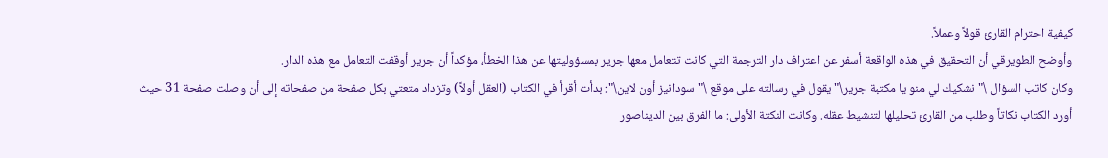كيفية احترام القارئ قولاً وعملاً.
وأوضح الطويرقي أن التحقيق في هذه الواقعة أسفر عن اعتراف دار الترجمة التي كانت تتعامل معها جرير بمسؤوليتها عن هذا الخطأ، مؤكداً أن جرير أوقفت التعامل مع هذه الدار.
وكان كاتب السؤال \"نشكيك لي منو يا مكتبة جرير\" يقول في رسالته على موقع \"سودانيز أون لاين\": بدأت أقرأ في الكتاب (العقل أولاً) وتزداد متعتي بكل صفحة من صفحاته إلى أن وصلت صفحة 31 حيث أورد الكتاب نكاتاً وطلب من القارئ تحليلها لتنشيط عقله. وكانت النكتة الأولى: ما الفرق بين الديناصور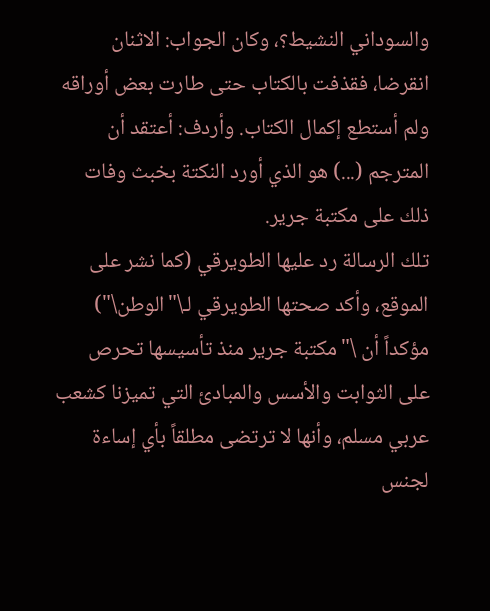والسوداني النشيط؟، وكان الجواب: الاثنان انقرضا، فقذفت بالكتاب حتى طارت بعض أوراقه ولم أستطع إكمال الكتاب. وأردف: أعتقد أن المترجم (...) هو الذي أورد النكتة بخبث وفات ذلك على مكتبة جرير.
تلك الرسالة رد عليها الطويرقي (كما نشر على الموقع، وأكد صحتها الطويرقي لـ\"الوطن\") مؤكداً أن \"مكتبة جرير منذ تأسيسها تحرص على الثوابت والأسس والمبادئ التي تميزنا كشعب عربي مسلم، وأنها لا ترتضى مطلقاً بأي إساءة لجنس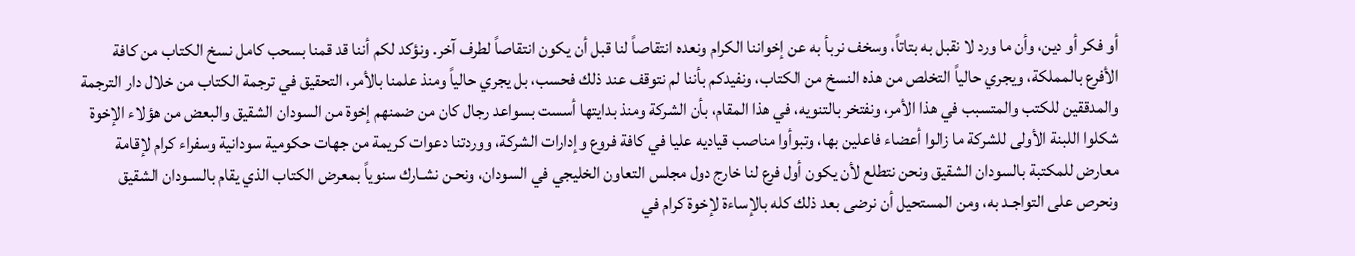أو فكر أو دين، وأن ما ورد لا نقبل به بتاتاً، وسخف نربأ به عن إخواننا الكرام ونعده انتقاصاً لنا قبل أن يكون انتقاصاً لطرف آخر. ونؤكد لكم أننا قد قمنا بسحب كامل نسخ الكتاب من كافة الأفرع بالمملكة، ويجري حالياً التخلص من هذه النسخ من الكتاب، ونفيدكم بأننا لم نتوقف عند ذلك فحسب، بل يجري حالياً ومنذ علمنا بالأمر، التحقيق في ترجمة الكتاب من خلال دار الترجمة والمدققين للكتب والمتسبب في هذا الأمر، ونفتخر بالتنويه، في هذا المقام، بأن الشركة ومنذ بدايتها أسست بسواعد رجال كان من ضمنهم إخوة من السودان الشقيق والبعض من هؤلاء الإخوة شكلوا اللبنة الأولى للشركة ما زالوا أعضاء فاعلين بها، وتبوأوا مناصب قياديه عليا في كافة فروع وإدارات الشركة، ووردتنا دعوات كريمة من جهات حكومية سودانية وسفراء كرام لإقامة معارض للمكتبة بالسودان الشقيق ونحن نتطلع لأن يكون أول فرع لنا خارج دول مجلس التعاون الخليجي في السودان، ونحـن نشـارك سنوياً بمعرض الكتاب الذي يقام بالسـودان الشقيق ونحرص على التواجـد به، ومن المستحيل أن نرضى بعد ذلك كله بالإساءة لإخوة كرام في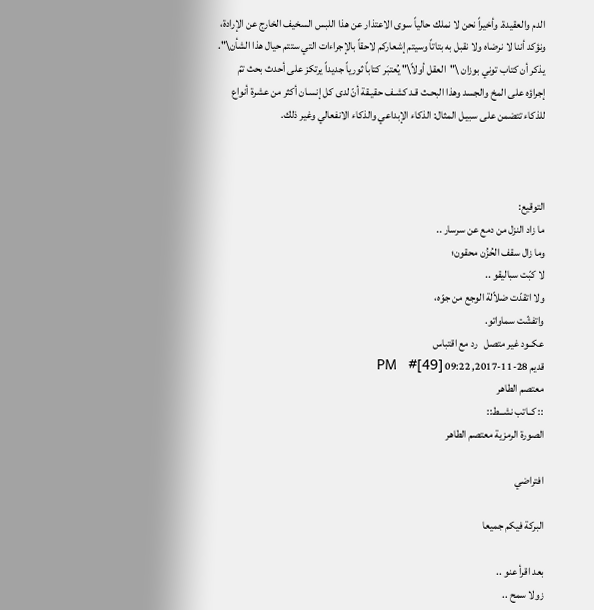الدم والعقيدة. وأخيراً نحن لا نملك حالياً سوى الاعتذار عن هذا اللبس السخيف الخارج عن الإرادة، ونؤكد أننا لا نرضاه ولا نقبل به بتاتاً وسيتم إشعاركم لاحقاً بالإجراءات التي ستتم حيال هذا الشأن\".
يذكر أن كتاب توني بوزان \"العقل أولاً\" يُعتبَر كتاباً ثورياً جديداً يرتكز على أحدث بحث تمّ إجراؤه على المخ والجسد وهذا البحـث قـد كشـف حقيـقة أنّ لدى كل إنسـان أكثر من عشرة أنواع للذكاء تتضمن على سبيـل المثال: الذكاء الإبداعي والذكاء الانفعالي وغير ذلك.



التوقيع:
ما زاد النزل من دمع عن سرسار ..
وما زال سقف الحُزُن محقون؛
لا كبّت سباليقو ..
ولا اتقدّت ضلاّلة الوجع من جوّه،
واتفشّت سماواتو.
عكــود غير متصل   رد مع اقتباس
قديم 28-11-2017, 09:22 PM   #[49]
معتصم الطاهر
:: كــاتب نشــط::
الصورة الرمزية معتصم الطاهر

افتراضي

البركة فيكم جميعا

بعد اقرأ عنو ..
زولا سمح ..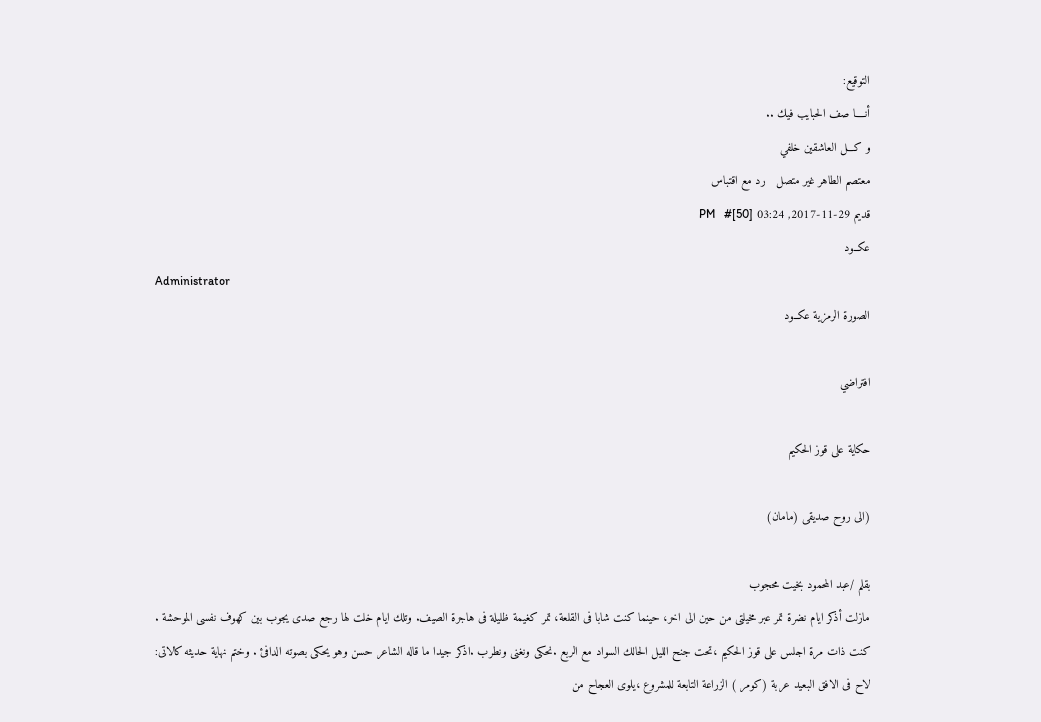التوقيع:
أنــــا صف الحبايب فيك ..
و كـــل العاشقين خلفي
معتصم الطاهر غير متصل   رد مع اقتباس
قديم 29-11-2017, 03:24 PM   #[50]
عكــود
Administrator
الصورة الرمزية عكــود

افتراضي

حكاية على قوز الحكيم

(الى روح صديقى (مامان)

بقلم /عبد المحمود بخيت محجوب
مازلت أذكر ايام نضرة تمر عبر مخيلتى من حين الى اخر، حينما كنت شابا فى القلعة، تمر كغيمة ظليلة فى هاجرة الصيف. وتلك ايام خلت لها رجع صدى يجوب بين كهوف نفسى الموحشة .
كنت ذات مرة اجلس على قوز الحكيم ،تحت جنح الليل الحالك السواد مع الربع .نحكى ونغنى ونطرب .اذكر جيدا ما قاله الشاعر حسن وهو يحكى بصوته الدافئ . وختم نهاية حديثه كالاتى:
لاح فى الافق البعيد عربة (كومر ) الزراعة التابعة للمشروع ،يلوى العجاح من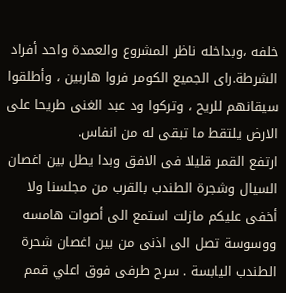خلفه ،وبداخله ناظر المشروع والعمدة واحد أفراد الشرطة.راى الجميع الكومر فروا هاربين ، وأطلقوا سيقانهم للريح ، وتركوا ود عبد الغنى طريحا على الارض يلتقط ما تبقى له من انفاس.
ارتفع القمر قليلا فى الافق وبدا يطل بين اغصان السيال وشجرة الطندب بالقرب من مجلسنا ولا أخفى عليكم مازلت استمع الى أصوات هامسه ووسوسة تصل الى اذنى من بين اغصان شحرة الطندب اليابسة . سرح طرفى فوق اعلي قمم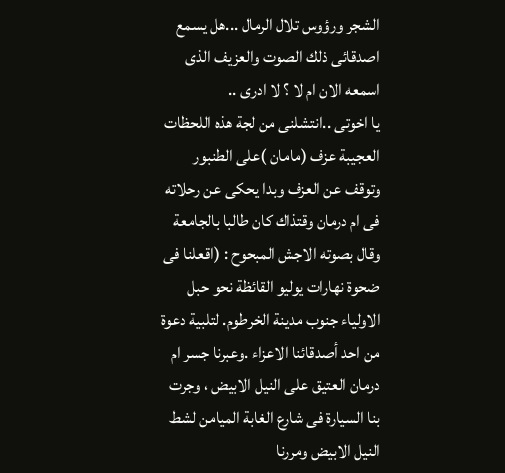الشجر ورؤوس تلال الرمال ...هل يسمع اصدقائى ذلك الصوت والعزيف الذى اسمعه الان ام لا ؟ لا ادرى ..
يا اخوتى ..انتشلنى من لجة هذه اللحظات العجيبة عزف (مامان )على الطنبور وتوقف عن العزف وبدا يحكى عن رحلاته فى ام درمان وقتذاك كان طالبا بالجامعة وقال بصوته الاجش المبحوح : (اقعلنا فى ضحوة نهارات يوليو القائظة نحو حبل الاولياء جنوب مدينة الخرطوم. لتلبية دعوة من احد أصدقائنا الاعزاء .وعبرنا جسر ام درمان العتيق على النيل الابيض ، وجرت بنا السيارة فى شارع الغابة الميامن لشط النيل الابيض ومررنا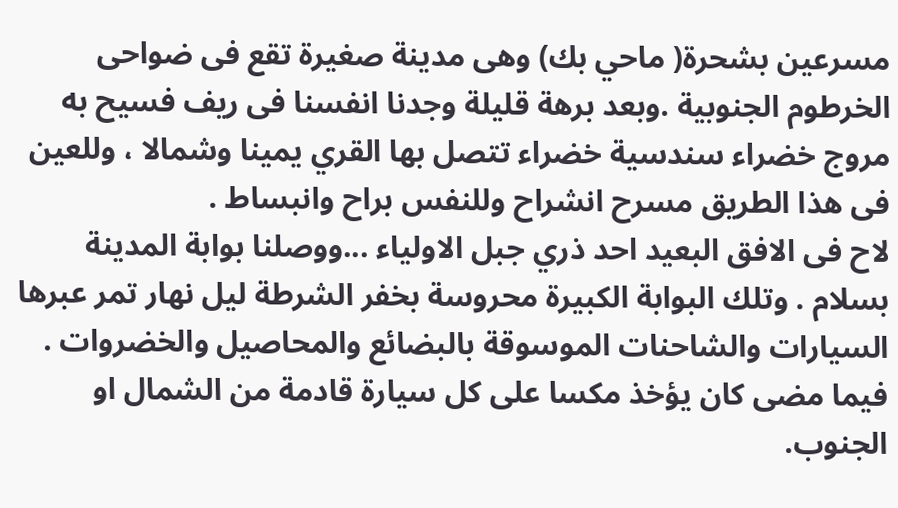مسرعين بشحرة( ماحي بك) وهى مدينة صغيرة تقع فى ضواحى الخرطوم الجنوبية .وبعد برهة قليلة وجدنا انفسنا فى ريف فسيح به مروج خضراء سندسية خضراء تتصل بها القري يمينا وشمالا ، وللعين فى هذا الطريق مسرح انشراح وللنفس براح وانبساط .
لاح فى الافق البعيد احد ذري جبل الاولياء ...ووصلنا بوابة المدينة بسلام . وتلك البوابة الكبيرة محروسة بخفر الشرطة ليل نهار تمر عبرها السيارات والشاحنات الموسوقة بالبضائع والمحاصيل والخضروات . فيما مضى كان يؤخذ مكسا على كل سيارة قادمة من الشمال او الجنوب.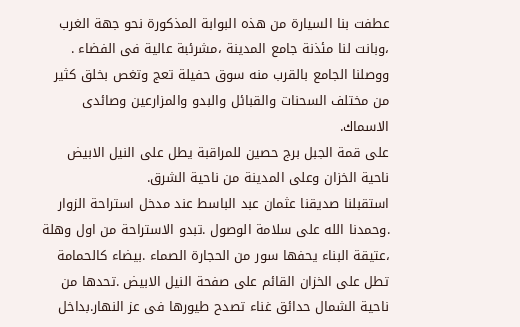عطفت بنا السيارة من هذه البوابة المذكورة نحو جهة الغرب ،وبانت لنا مئذنة جامع المدينة ،مشرئبة عالية فى الفضاء . ووصلنا الجامع بالقرب منه سوق حفيلة تعج وتغص بخلق كثير من مختلف السحنات والقبائل والبدو والمزارعين وصائدى الاسماك.
على قمة الجبل برج حصين للمراقبة يطل على النيل الابيض ناحية الخزان وعلى المدينة من ناحية الشرق.
استقبلنا صديقنا عثمان عبد الباسط عند مدخل استراحة الزوار .وحمدنا الله على سلامة الوصول .تبدو الاستراحة من اول وهلة ،عتيقة البناء يحفها سور من الحجارة الصماء .بيضاء كالحمامة تطل على الخزان القائم على صفحة النيل الابيض .تحدها من ناحية الشمال حدائق غناء تصدح طيورها فى عز النهار.بداخل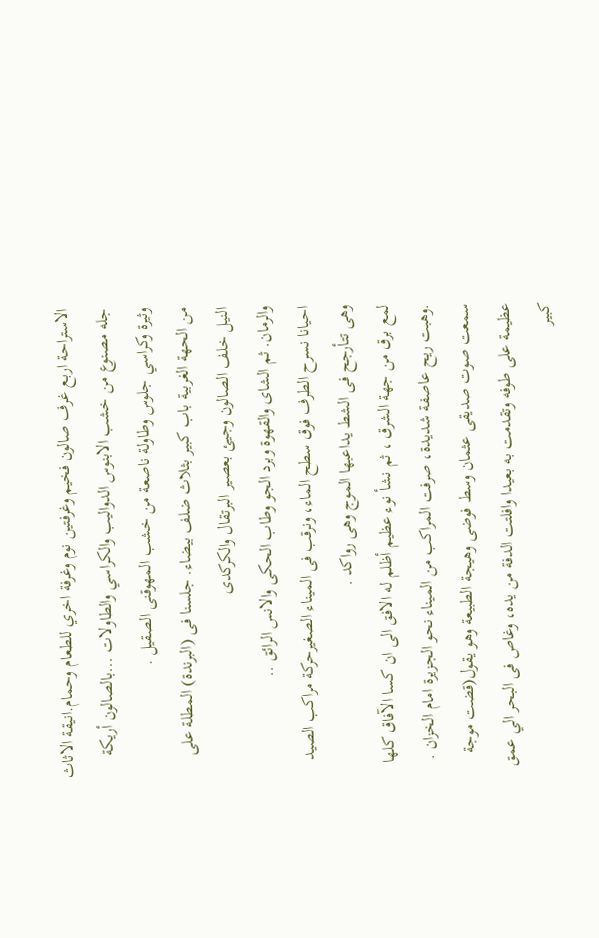الاستراحة اربع غرف صالون فخيم وغرفتين نوم وغرفة اخري للطعام وحمام.انيقة الاثاث جله مصنوع من خشب الابنوس الدواليب والكراسي والطاولات ...بالصالون أريكة وثيرة وكراسي جلوس وطاولة ناصعة من خشب المهوقنى الصقيل .
من الحهة الغربية باب كبير بثلاث ضلف بيضاء. جلسنا فى (البرندة) المطلة على النيل خلف الصالون وجيئ بعصير البرتقال والكركدى
والرمان. ثم الشاى والقهوة وبرد الجو وطاب الحكى والانس الرائق ..
احيانا نسرح الطرف فوق سطح الماء، ونرقب فى الميناء الصغيرحركة مراكب الصيد وهى تتأرجح فى الشط يداعبها الموج وهى رواكد .
لمع برق من جهة الشرق ، ثم نشأ نوء عظيم أظلم له الافق الى ان كسا الآفاق كلها .وهبت ريح عاصفة شديدة، صرفت المراكب من الميناء نحو الجزيرة امام الخزان .
سمعت صوت صديقى عثمان وسط فوضى وهيجة الطبيعة وهو يقول(قضت موجة عظيمة على طوفه وتقدمت به بعيدا وافلتت الدفة من يده، وغاص فى البحر الي عمق كبير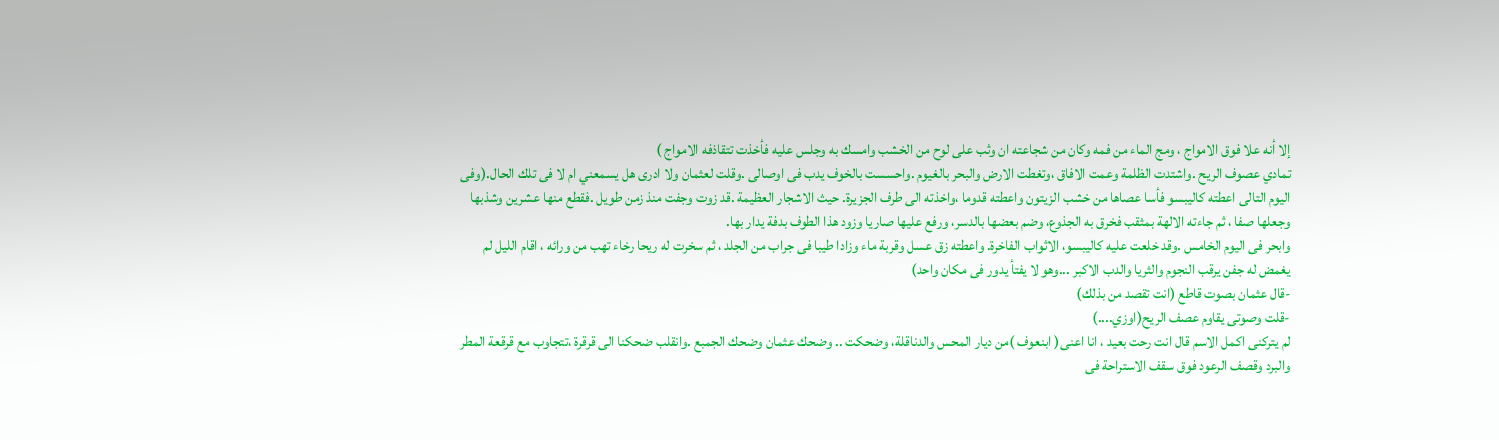إلا أنه علا فوق الامواج ، ومج الماء من فمه وكان من شجاعته ان وثب على لوح من الخشب وامسك به وجلس عليه فأخذت تتقاذفه الامواج )
تمادي عصوف الريح .واشتدت الظلمة وعمت الافاق ،وتغطت الارض والبحر بالغيوم .واحسست بالخوف يدب فى اوصالى .وقلت لعثمان ولا ادرى هل يسمعني ام لا فى تلك الحال.(وفى اليوم التالى اعطته كاليبسو فأسا عصاها من خشب الزيتون واعطته قدوما ،واخذته الى طرف الجزيرة. حيث الاشجار العظيمة .قد زوت وجفت منذ زمن طويل .فقطع منها عشرين وشذبها وجعلها صفا ، ثم جاءته الالهة بمثقب فخرق به الجذوع، وضم بعضها بالدسر، ورفع عليها صاريا وزود هذا الطوف بدفة يدار بها.
وابحر فى اليوم الخامس .وقد خلعت عليه كاليبسو، الاثواب الفاخرة. واعطته زق عسل وقربة ماء وزادا طيبا فى جراب من الجلد ، ثم سخرت له ريحا رخاء تهب من ورائه ، اقام الليل لم يغمض له جفن يرقب النجوم والثريا والدب الاكبر ...وهو لا يفتأ يدور فى مكان واحد)
-قال عثمان بصوت قاطع (انت تقصد من بذلك)
-قلت وصوتى يقاوم عصف الريح(اوزي....)
لم يتركنى اكمل الاسم قال انت رحت بعيد ، انا اعنى( ابنعوف )من ديار المحس والدناقلة، وضحكت .. وضحك عثمان وضحك الجمبع .وانقلب ضحكنا الى قرقرة ،تتجاوب مع قرقعة المطر والبرد وقصف الرعود فوق سقف الاستراحة فى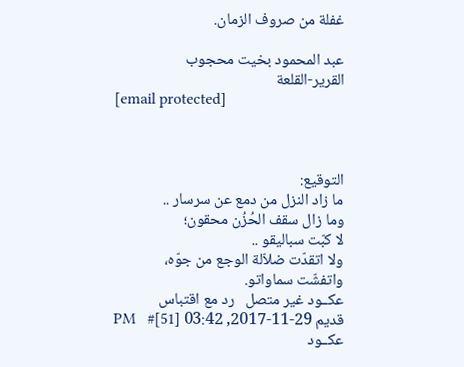غفلة من صروف الزمان.

عبد المحمود بخيت محجوب
القرير-القلعة
[email protected]



التوقيع:
ما زاد النزل من دمع عن سرسار ..
وما زال سقف الحُزُن محقون؛
لا كبّت سباليقو ..
ولا اتقدّت ضلاّلة الوجع من جوّه،
واتفشّت سماواتو.
عكــود غير متصل   رد مع اقتباس
قديم 29-11-2017, 03:42 PM   #[51]
عكــود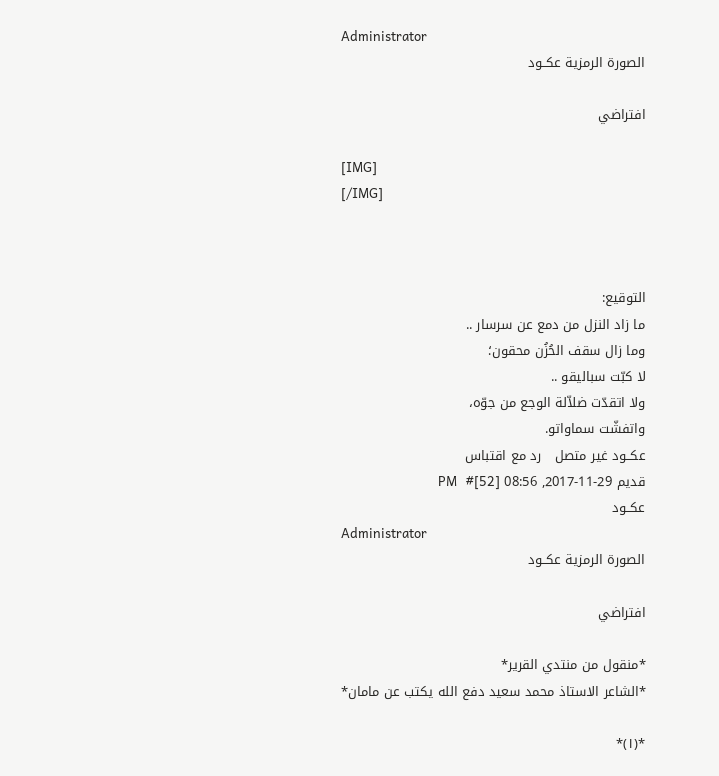Administrator
الصورة الرمزية عكــود

افتراضي

[IMG]
[/IMG]



التوقيع:
ما زاد النزل من دمع عن سرسار ..
وما زال سقف الحُزُن محقون؛
لا كبّت سباليقو ..
ولا اتقدّت ضلاّلة الوجع من جوّه،
واتفشّت سماواتو.
عكــود غير متصل   رد مع اقتباس
قديم 29-11-2017, 08:56 PM   #[52]
عكــود
Administrator
الصورة الرمزية عكــود

افتراضي

*منقول من منتدي القرير*
*الشاعر الاستاذ محمد سعيد دفع الله يكتب عن مامان*

*(١)*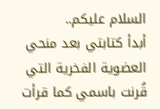السلام عليكم..
أبدأ كتابتي بعد منحي العضوية الفخرية التي قُرنت باسمي كما قرأت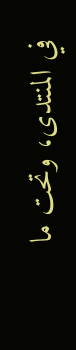في المنتدى، وتحت ما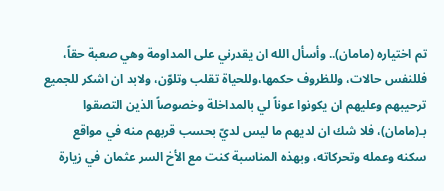تم اختياره (مامان).. وأسأل الله ان يقدرني على المداومة وهي صعبة حقاً، فللنفس حالات، وللظروف حكمها،وللحياة تقلب وتلوّن، ولابد ان اشكر للجميع ترحيبهم وعليهم ان يكونوا عوناً لي بالمداخلة وخصوصاً الذين التصقوا بـ(مامان)، فلا شك ان لديهم ما ليس لديّ بحسب قربهم منه في مواقع سكنه وعمله وتحركاته، وبهذه المناسبة كنت مع الأخ السر عثمان في زيارة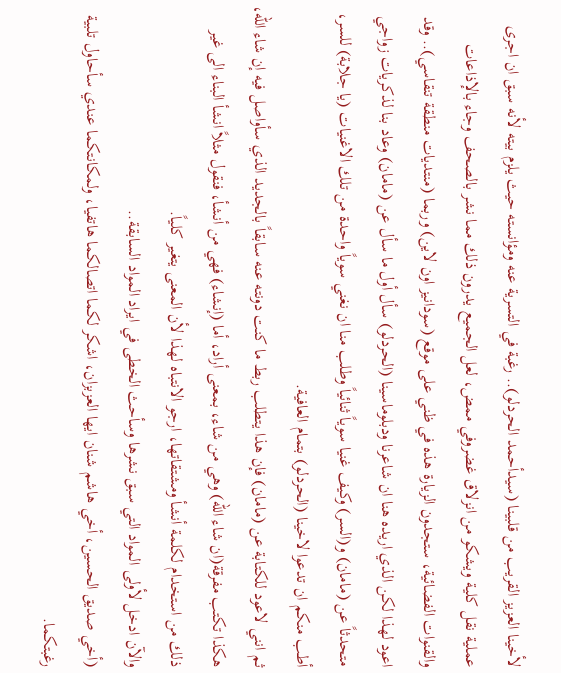لأخينا العزيز القريب من قلبينا (سيدأحمد الحردلو).. رغبة في التسرية عنه ومؤانسته حيث يلزم بيته لأنه سبق ان اجرى عملية نقل كلية ويشكو من انزلاق غضروفي ممض، لعل الجميع يدرون ذلك مما نشر بالصحف وجاء بالإذاعات والقنوات الفضائية، ستجدون الزيارة هذه في ظني على موقع (سودانيز اون لاين) وربما (منتديات منطقة تنقاسي).. وقد اعود لهذا لكن الذي اريده هنا ان شاعرنا ودبلوماسينا (الحردلو) سأل أول ما سأل عن (مامان) وعاد بنا لذكريات زواجي متحدثاً عن (مامان) و(السر) وكيف غنيا سوياً ثنائياً وطلب منا ان نغني سوياً واحدة من تلك الاغنيات (يا جلابة) للسر، أطب منكم ان تدعوا لاخينا (الحردلو) بتمام العافية.
ثم انني لاعود للكتابة عن (مامان) فإن هذا يتطلب ربط ما كنت دونته عنه سابقاً بالجديد الذي سأواصل فيه إن شاء الله، هكذا تكتب مفرقة(ان شاء الله) وهي من شاء، بمعنى أراد، أما (إنشاء) فهي من أنشأ، فنقول مثلاً انشأ البناء الى غير ذلك من استخدام لكلمة أنشأ ومشتقاتها، ارجو الانتباه لهذا لأن المعنى يتغير كلياً.
والآن ادخل لأولى المواد التي سبق نشرها وسأحث الخطى في ايراد المواد السابقة..
(أخي صديق الحسين، أخي هاشم شنان ايها العزبزان، اشكر لكما اتصالكما هاتفيا، ولمكانتكما عندي سأحاول تلبية رغبتكما.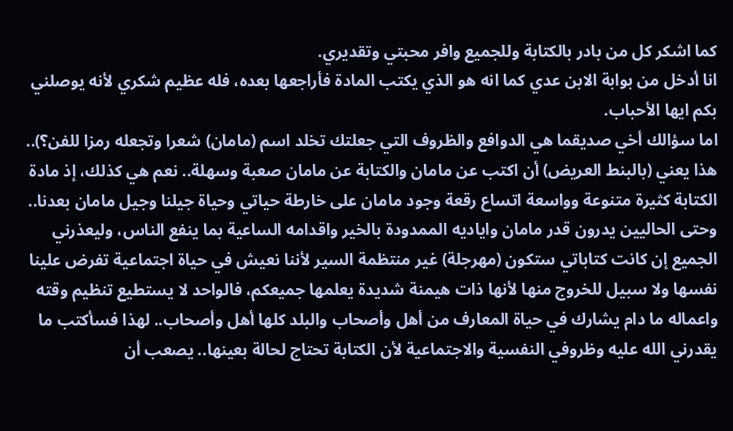كما اشكر كل من بادر بالكتابة وللجميع وافر محبتي وتقديري.
انا أدخل من بوابة الابن عدي كما انه هو الذي يكتب المادة فأراجعها بعده، فله عظيم شكري لأنه يوصلني بكم ايها الأحباب.
اما سؤالك أخي صديقما هي الدوافع والظروف التي جعلتك تخلد اسم (مامان) شعرا وتجعله رمزا للفن؟).. هذا يعني (بالبنط العريض) أن اكتب عن مامان والكتابة عن مامان صعبة وسهلة.. نعم هي كذلك، إذ مادة الكتابة كثيرة متنوعة وواسعة اتساع رقعة وجود مامان على خارطة حياتي وحياة جيلنا وجيل مامان بعدنا.. وحتى الحاليين يدرون قدر مامان واياديه الممدودة بالخير واقدامه الساعية بما ينفع الناس، وليعذرني الجميع إن كانت كتاباتي ستكون (مهرجلة) غير منتظمة السير لأننا نعيش في حياة اجتماعية تفرض علينا نفسها ولا سبيل للخروج منها لأنها ذات هيمنة شديدة يعلمها جميعكم، فالواحد لا يستطيع تنظيم وقته واعماله ما دام يشارك في حياة المعارف من أهل وأصحاب والبلد كلها أهل وأصحاب.. لهذا فسأكتب ما يقدرني الله عليه وظروفي النفسية والاجتماعية لأن الكتابة تحتاج لحالة بعينها.. يصعب أن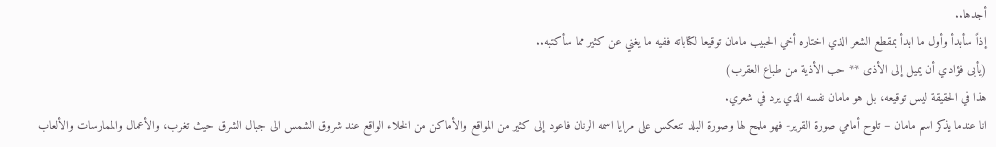أجدها..
إذاً سأبدأ وأول ما ابدأ بمقطع الشعر الذي اختاره أخي الحبيب مامان توقيعا لكتاباته ففيه ما يغني عن كثير مما سأكتبه..
(يأبى فؤادي أن يميل إلى الأذى ** حب الأذية من طباع العقرب)
هذا في الحقيقة ليس توقيعه، بل هو مامان نفسه الذي يرد في شعري.
انا عندما يذكر اسم مامان – تلوح أمامي صورة القرير- فهو ملمح لها وصورة البلد تنعكس على مرايا اسمه الرنان فاعود إلى كثير من المواقع والأماكن من الخلاء الواقع عند شروق الشمس الى جبال الشرق حيث تغرب، والأعمال والممارسات والألعاب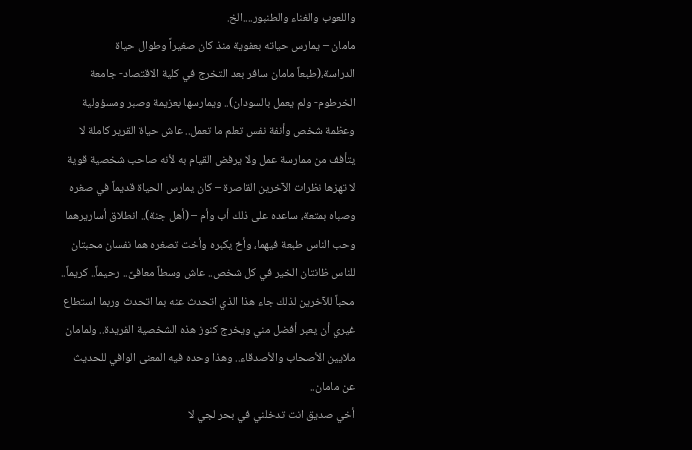واللعوب والغناء والطنبور....الخ.
مامان – يمارس حياته بعفوية منذ كان صغيراً وطوال حياة الدراسة،(طبعاً مامان سافر بعد التخرج في كلية الاقتصاد- جامعة الخرطوم- ولم يعمل بالسودان).. ويمارسها بعزيمة وصبر ومسؤولية وعظمة شخص وأنفة نفس تعلم ما تعمل.. عاش حياة القرير كاملة لا يتأفف من ممارسة عمل ولا يرفض القيام به لأنه صاحب شخصية قوية لا تهزها نظرات الآخرين القاصرة – كان يمارس الحياة قديماً في صغره وصباه بمتعة، ساعده على ذلك أب وأم – (أهل جنة).. انطلاق أساريرهما وحب الناس طبعة فيهما، وأخ يكبره وأخت تصغره هما نفسان محبتان للناس ظانتان الخير في كل شخص.. عاش وسطاً معافىً.. رحيماً.. كريماً.. محباً للآخرين لذلك جاء هذا الذي اتحدث عنه بما اتحدث وربما استطاع غيري أن يعبر أفضل مني ويخرج كنوز هذه الشخصية الفريدة.. ولمامان ملايين الأصحاب والأصدقاء.. وهذا وحده فيه المعنى الوافي للحديث عن مامان..
أخي صديق انت تدخلني في بحر لجي لا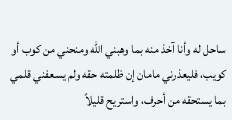ساحل له وأنا آخذ منه بما وهبني الله ومنحني من كوب أو كويب، فليعذرني مامان إن ظلمته حقه ولم يسعفني قلمي بما يستحقه من أحرف، واستريح قليلاً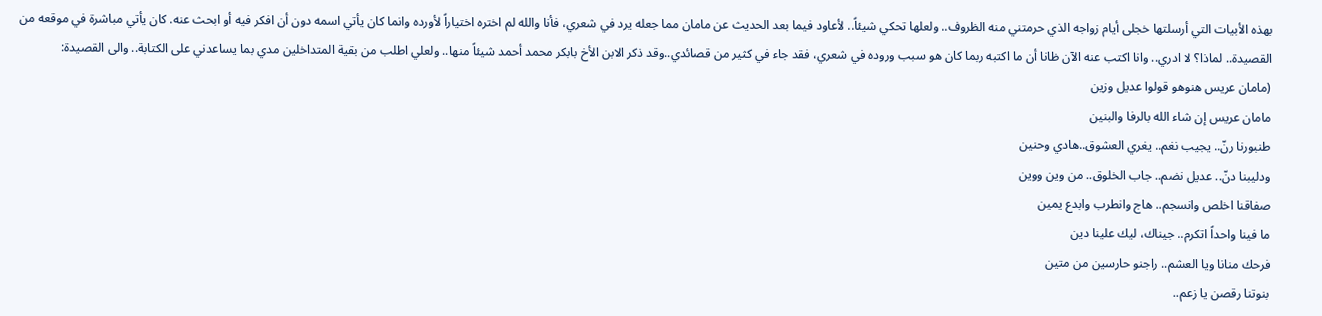بهذه الأبيات التي أرسلتها خجلى أيام زواجه الذي حرمتني منه الظروف.. ولعلها تحكي شيئاً.. لأعاود فيما بعد الحديث عن مامان مما جعله يرد في شعري، فأنا والله لم اختره اختياراً لأورده وانما كان يأتي اسمه دون أن افكر فيه أو ابحث عنه. كان يأتي مباشرة في موقعه من القصيدة.. لماذا؟ لا ادري.. وانا اكتب عنه الآن ظانا أن ما اكتبه ربما كان هو سبب وروده في شعري، فقد جاء في كثير من قصائدي..وقد ذكر الابن الأخ بابكر محمد أحمد شيئاً منها.. ولعلي اطلب من بقية المتداخلين مدي بما يساعدني على الكتابة.. والى القصيدة:
(مامان عريس هنوهو قولوا عديل وزين
مامان عريس إن شاء الله بالرفا والبنين
طنبورنا رنّ.. يجيب نغم.. يغري العشوق..هادي وحنين
ودليبنا دنّ.. عديل نضم.. جاب الخلوق.. من وين ووين
صفاقنا اخلص وانسجم.. هاج وانطرب وابدع يمين
ما فينا واحداً اتكرم.. جيناك، ليك علينا دين
فرحك منانا ويا العشم.. راجنو حارسين من متين
بنوتنا رقصن يا زعم..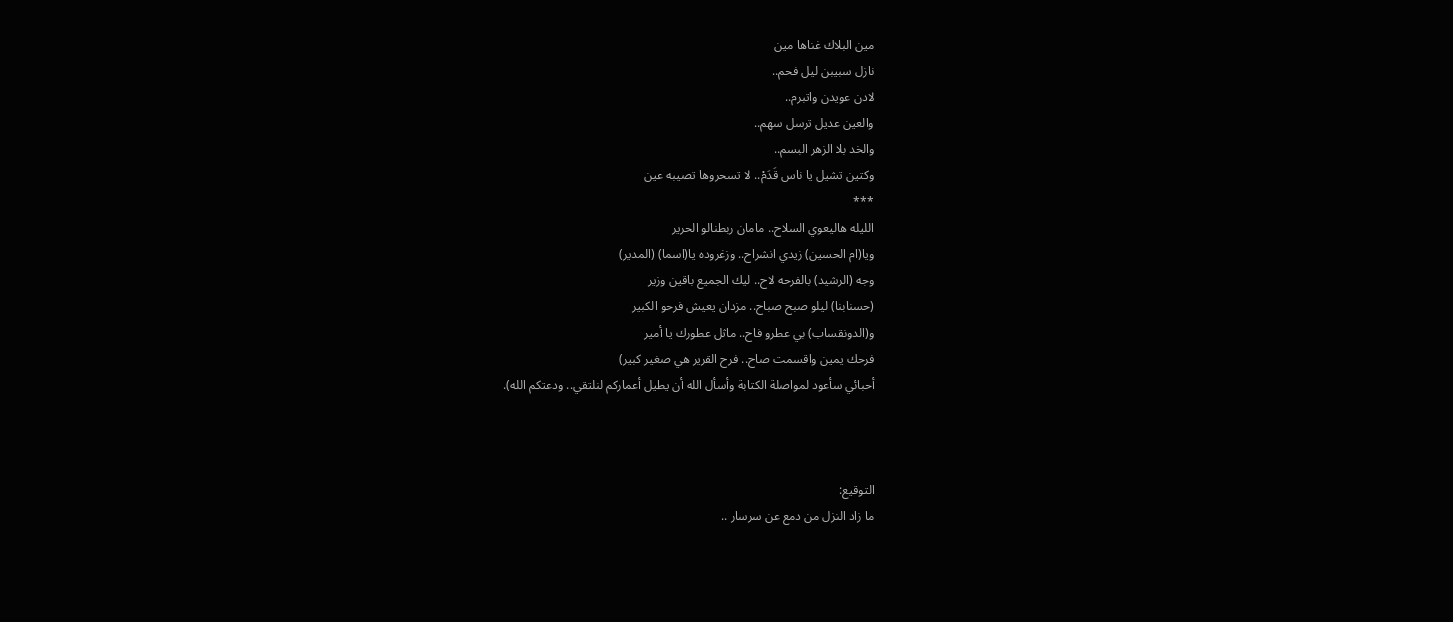مين البلاك غناها مين
نازل سبيبن ليل فحم..
لادن عويدن واتبرم..
والعين عديل ترسل سهم..
والخد بلا الزهر البسم..
وكتين تشيل يا ناس قَدَمْ.. لا تسحروها تصيبه عين
***
الليله هاليعوي السلاح.. مامان ربطنالو الحرير
ويا(ام الحسين) زيدي انشراح.. وزغروده يا(اسما) (المدير)
وجه (الرشيد) بالفرحه لاح.. ليك الجميع باقين وزير
(حسنابنا) ليلو صبح صباح.. مزدان يعيش فرحو الكبير
و(الدونقساب) بي عطرو فاح.. ماثل عطورك يا أمير
فرحك يمين واقسمت صاح.. فرح القرير هي صغير كبير)
أحبائي سأعود لمواصلة الكتابة وأسأل الله أن يطيل أعماركم لنلتقي.. ودعتكم الله).



التوقيع:
ما زاد النزل من دمع عن سرسار ..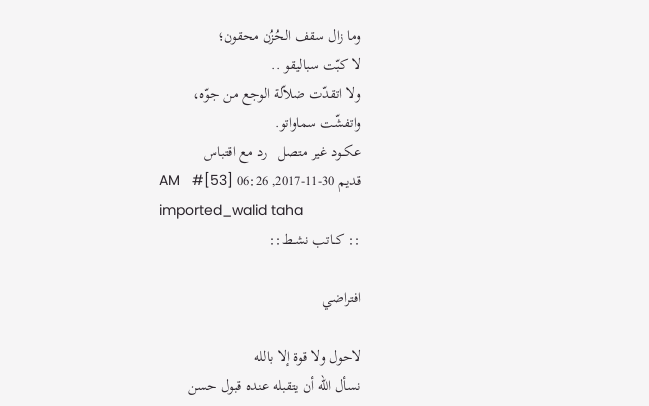وما زال سقف الحُزُن محقون؛
لا كبّت سباليقو ..
ولا اتقدّت ضلاّلة الوجع من جوّه،
واتفشّت سماواتو.
عكــود غير متصل   رد مع اقتباس
قديم 30-11-2017, 06:26 AM   #[53]
imported_walid taha
:: كــاتب نشــط::

افتراضي

لاحول ولا قوة إلا بالله
نسأل الله أن يتقبله عنده قبول حسن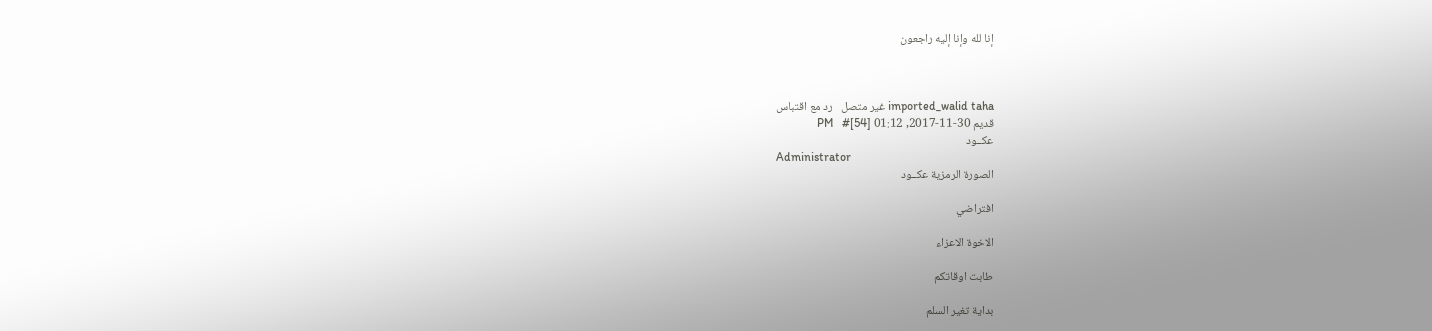إنا لله وإنا إليه راجعون



imported_walid taha غير متصل   رد مع اقتباس
قديم 30-11-2017, 01:12 PM   #[54]
عكــود
Administrator
الصورة الرمزية عكــود

افتراضي

الاخوة الاعزاء

طابت اوقاتكم

بداية تغير السلم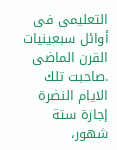التعليمى فى أوائل سبعينيات القرن الماضى .صاحبت تلك الايام النضرة إجازة ستة شهور،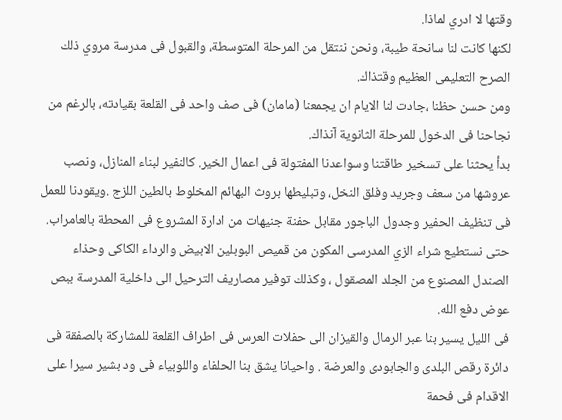وقتها لا ادري لماذا.
لكنها كانت لنا سانحة طيبة، ونحن ننتقل من المرحلة المتوسطة، والقبول فى مدرسة مروي ذلك الصرح التعليمى العظيم وقتذاك.
ومن حسن حظنا ،جادت لنا الايام ان يجمعنا (مامان) فى صف واحد فى القلعة بقيادته، بالرغم من نجاحنا فى الدخول للمرحلة الثانوية آنذاك.
بدأ يحثنا على تسخير طاقتنا وسواعدنا المفتولة فى اعمال الخير. كالنفير لبناء المنازل، ونصب عروشها من سعف وجريد وفلق النخل، وتبليطها بروث البهائم المخلوط بالطين اللزج .ويقودنا للعمل فى تنظيف الحفير وجدول الباجور مقابل حفنة جنيهات من ادارة المشروع فى المحطة بالعامراب. حتى نستطيع شراء الزي المدرسى المكون من قميص البوبلين الابيض والرداء الكاكى وحذاء الصندل المصنوع من الجلد المصقول ، وكذلك توفير مصاريف الترحيل الى داخلية المدرسة ببص عوض دفع الله.
فى الليل يسير بنا عبر الرمال والقيزان الى حفلات العرس فى اطراف القلعة للمشاركة بالصفقة فى دائرة رقص البلدى والجابودى والعرضة . واحيانا يشق بنا الحلفاء واللوبياء فى ود بشير سيرا على الاقدام فى فحمة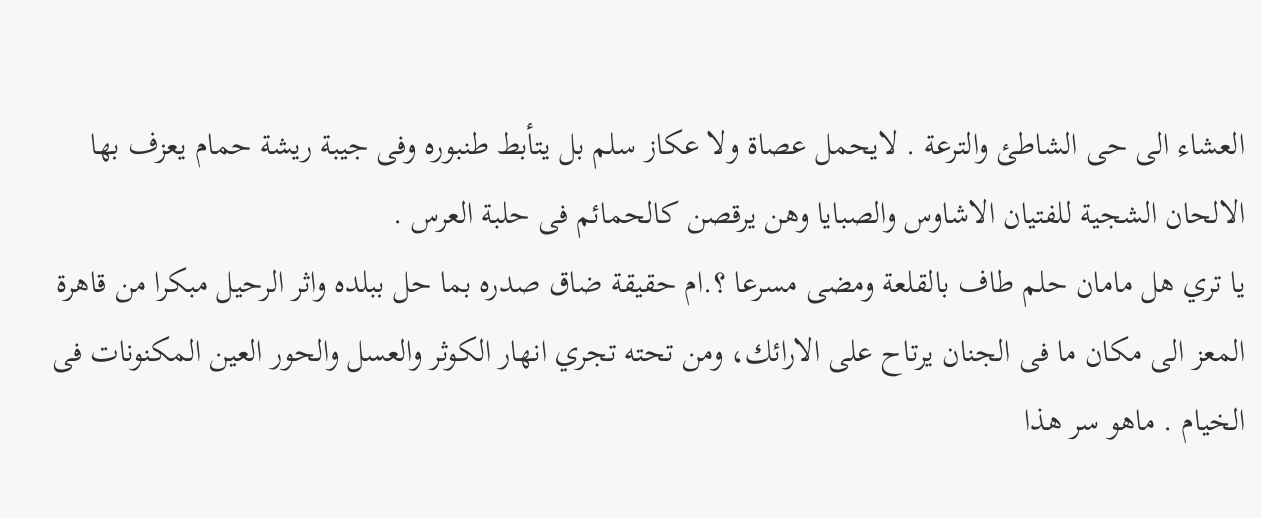العشاء الى حى الشاطئ والترعة . لايحمل عصاة ولا عكاز سلم بل يتأبط طنبوره وفى جيبة ريشة حمام يعزف بها الالحان الشجية للفتيان الاشاوس والصبايا وهن يرقصن كالحمائم فى حلبة العرس .
يا تري هل مامان حلم طاف بالقلعة ومضى مسرعا ؟.ام حقيقة ضاق صدره بما حل ببلده واثر الرحيل مبكرا من قاهرة المعز الى مكان ما فى الجنان يرتاح على الارائك، ومن تحته تجري انهار الكوثر والعسل والحور العين المكنونات فى الخيام . ماهو سر هذا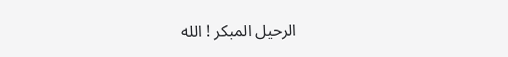الرحيل المبكر ! الله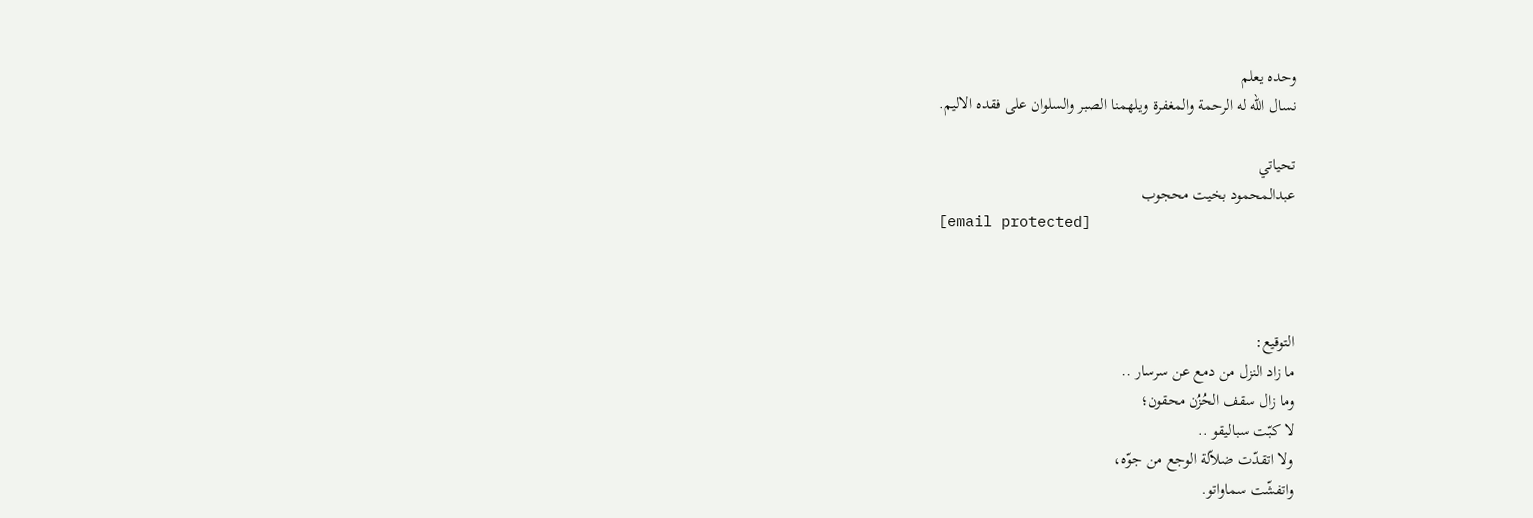وحده يعلم
نسال الله له الرحمة والمغفرة ويلهمنا الصبر والسلوان على فقده الاليم.

تحياتي
عبدالمحمود بخيت محجوب
[email protected]



التوقيع:
ما زاد النزل من دمع عن سرسار ..
وما زال سقف الحُزُن محقون؛
لا كبّت سباليقو ..
ولا اتقدّت ضلاّلة الوجع من جوّه،
واتفشّت سماواتو.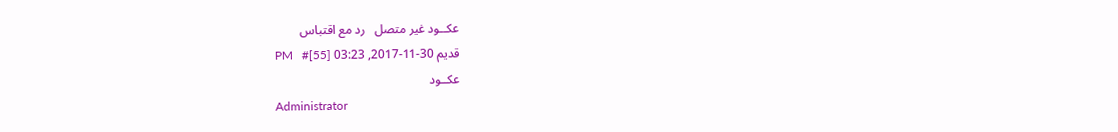عكــود غير متصل   رد مع اقتباس
قديم 30-11-2017, 03:23 PM   #[55]
عكــود
Administrator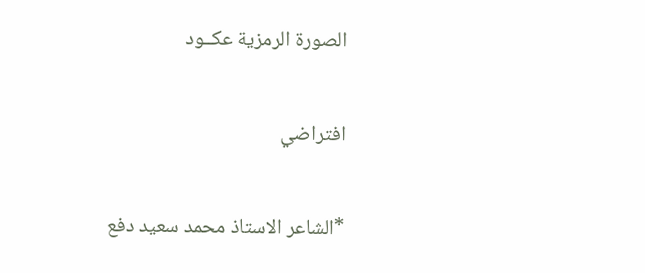الصورة الرمزية عكــود

افتراضي

*الشاعر الاستاذ محمد سعيد دفع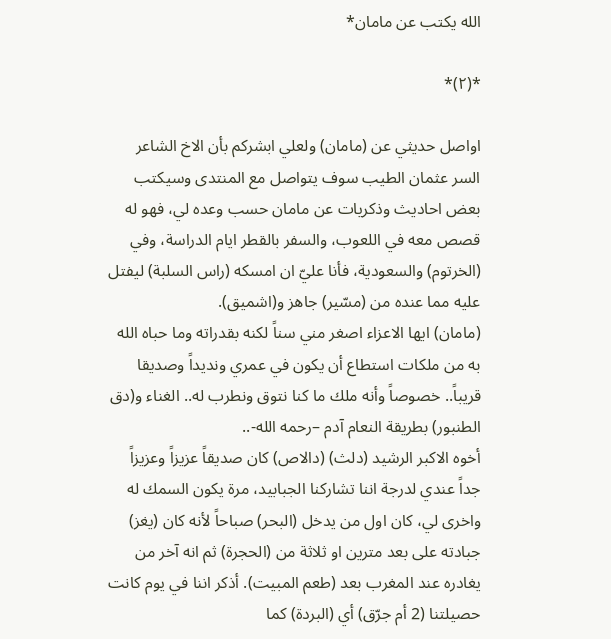الله يكتب عن مامان*

*(٢)*

اواصل حديثي عن (مامان) ولعلي ابشركم بأن الاخ الشاعر السر عثمان الطيب سوف يتواصل مع المنتدى وسيكتب بعض احاديث وذكريات عن مامان حسب وعده لي، فهو له قصص معه في اللعوب، والسفر بالقطر ايام الدراسة، وفي (الخرتوم) والسعودية، فأنا عليّ ان امسكه (راس السلبة) ليفتل عليه مما عنده من (مسّير) جاهز و(اشميق).
(مامان) ايها الاعزاء اصغر مني سناً لكنه بقدراته وما حباه الله به من ملكات استطاع أن يكون في عمري ونديداً وصديقا قريباً.. خصوصاً وأنه ملك ما كنا نتوق ونطرب له.. الغناء و(دق الطنبور) بطريقة النعام آدم –رحمه الله-..
أخوه الاكبر الرشيد (دلث) (دالاص) كان صديقاً عزيزاً وعزيزاً جداً عندي لدرجة اننا تشاركنا الجبابيد، مرة يكون السمك له واخرى لي، كان اول من يدخل (البحر) صباحاً لأنه كان (يغز) جبادته على بعد مترين او ثلاثة من (الحجرة) ثم انه آخر من يغادره عند المغرب بعد (طعم المبيت). أذكر اننا في يوم كانت حصيلتنا (2 أم جرّق) أي (البردة) كما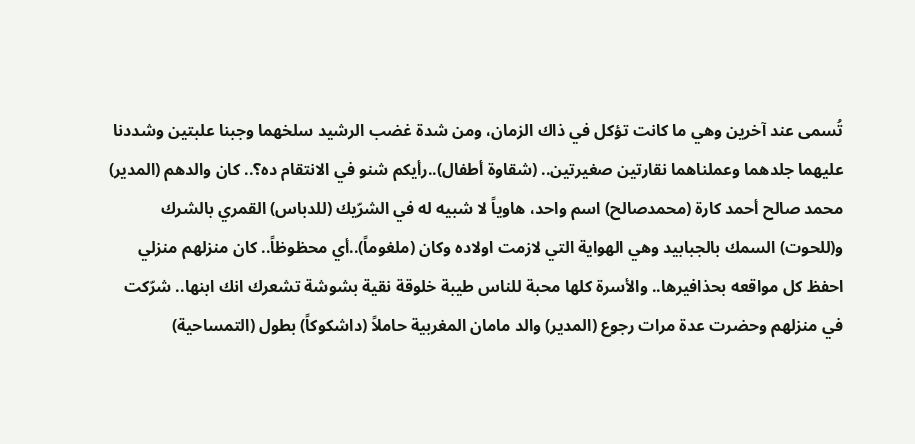تُسمى عند آخرين وهي ما كانت تؤكل في ذاك الزمان، ومن شدة غضب الرشيد سلخهما وجبنا علبتين وشددنا عليهما جلدهما وعملناهما نقارتين صغيرتين.. (شقاوة أطفال)..رأيكم شنو في الانتقام ده؟.. كان والدهم (المدير) محمد صالح أحمد كارة (محمدصالح) اسم واحد، هاوياً لا شبيه له في الشرّيك (للدباس) القمري بالشرك و(للحوت) السمك بالجبابيد وهي الهواية التي لازمت اولاده وكان (ملغوماً)..أي محظوظاً.. كان منزلهم منزلي احفظ كل مواقعه بحذافيرها.. والأسرة كلها محبة للناس طيبة خلوقة نقية بشوشة تشعرك انك ابنها.. شرّكت في منزلهم وحضرت عدة مرات رجوع (المدير) والد مامان المغربية حاملاً (داشكوكاً) بطول (التمساحية)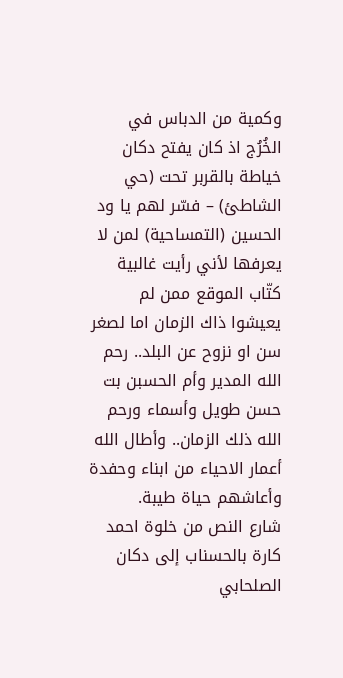وكمية من الدباس في الخُرُج اذ كان يفتح دكان خياطة بالقربر تحت (حي الشاطئ) – فسّر لهم يا ود الحسين (التمساحية) لمن لا يعرفها لأني رأيت غالبية كتّاب الموقع ممن لم يعيشوا ذاك الزمان اما لصغر سن او نزوح عن البلد.. رحم الله المدير وأم الحسبن بت حسن طويل وأسماء ورحم الله ذلك الزمان.. وأطال الله أعمار الاحياء من ابناء وحفدة وأعاشهم حياة طيبة.
شارع النص من خلوة احمد كارة بالحسناب إلى دكان الصلحابي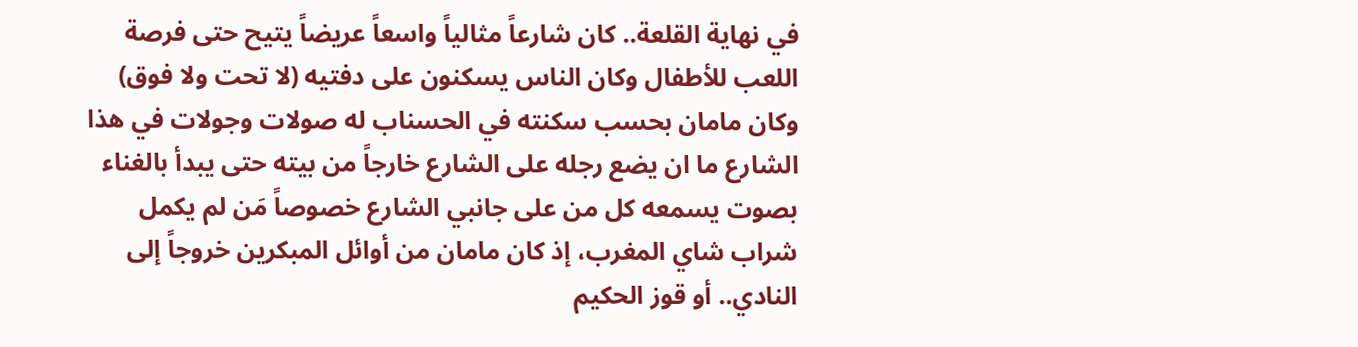في نهاية القلعة.. كان شارعاً مثالياً واسعاً عريضاً يتيح حتى فرصة اللعب للأطفال وكان الناس يسكنون على دفتيه (لا تحت ولا فوق) وكان مامان بحسب سكنته في الحسناب له صولات وجولات في هذا الشارع ما ان يضع رجله على الشارع خارجاً من بيته حتى يبدأ بالغناء بصوت يسمعه كل من على جانبي الشارع خصوصاً مَن لم يكمل شراب شاي المغرب، إذ كان مامان من أوائل المبكرين خروجاً إلى النادي.. أو قوز الحكيم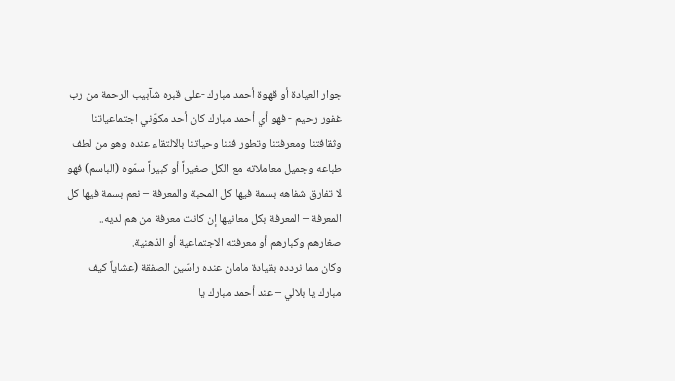جوار العيادة أو قهوة أحمد مبارك -على قبره شآبيب الرحمة من رب غفور رحيم - فهو أي أحمد مبارك كان أحد مكوّني اجتماعياتنا وثقافتنا ومعرفتنا وتطور فننا وحياتنا بالالتقاء عنده وهو من لطف طباعه وجميل معاملاته مع الكل صغيراً أو كبيراً سمّوه (الباسم) فهو لا تفارق شفاهه بسمة فيها كل المحبة والمعرفة – نعم بسمة فيها كل المعرفة – المعرفة بكل معانيها إن كانت معرفة من هم لديه.. صغارهم وكبارهم أو معرفته الاجتماعية أو الذهنية.
وكان مما نردده بقيادة مامان عنده راسّين الصفقة (عشاياً كيف مبارك يا بلالي – عند أحمد مبارك يا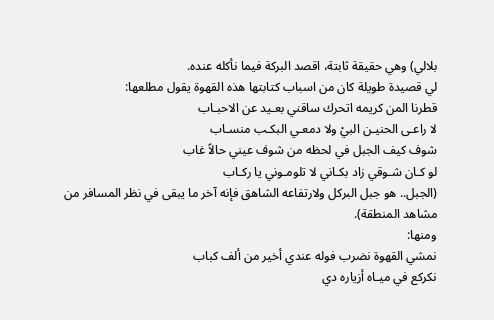بلالي) وهي حقيقة ثابتة، اقصد البركة فيما نأكله عنده.
لي قصيدة طويلة كان من اسباب كتابتها هذه القهوة يقول مطلعها:
قطرنا المن كريمه اتحرك ساقني بعـيد عن الاحبـاب
لا راعـى الحنيـن البيْ ولا دمعـي البكـب منسـاب
شوف كيف الجبل في لحظه من شوف عيني حالاً غاب
لو كـان شـوقي زاد بكـاني لا تلومـوني يا ركـاب
(الجبل.. هو جبل البركل ولارتفاعه الشاهق فإنه آخر ما يبقى في نظر المسافر من مشاهد المنطقة).
ومنها:
نمشي القهوة نضرب فوله عندي أخير من ألف كباب
نكركع في ميـاه أزياره دي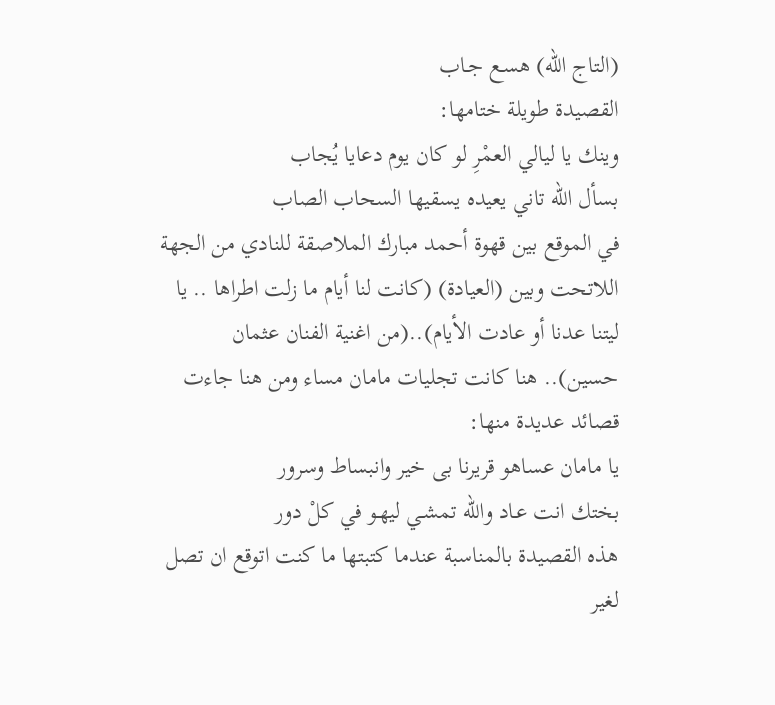(التاج الله) هسـع جـاب
القصيدة طويلة ختامها:
وينك يا ليالي العمْرِ لو كان يوم دعايا يُجاب
بسأل الله تاني يعيده يسقيها السحاب الصاب
في الموقع بين قهوة أحمد مبارك الملاصقة للنادي من الجهة اللاتحت وبين (العيادة) (كانت لنا أيام ما زلت اطراها .. يا ليتنا عدنا أو عادت الأيام)..(من اغنية الفنان عثمان حسين).. هنا كانت تجليات مامان مساء ومن هنا جاءت قصائد عديدة منها:
يا مامان عساهو قريرنا بى خير وانبساط وسرور
بختك انت عـاد والله تمشـي ليهـو في كلْ دور
هذه القصيدة بالمناسبة عندما كتبتها ما كنت اتوقع ان تصل لغير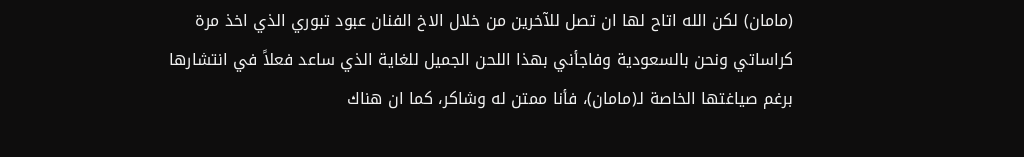(مامان) لكن الله اتاح لها ان تصل للآخرين من خلال الاخ الفنان عبود تبوري الذي اخذ مرة كراساتي ونحن بالسعودية وفاجأني بهذا اللحن الجميل للغاية الذي ساعد فعلاً في انتشارها برغم صياغتها الخاصة لـ(مامان)، فأنا ممتن له وشاكر، كما ان هناك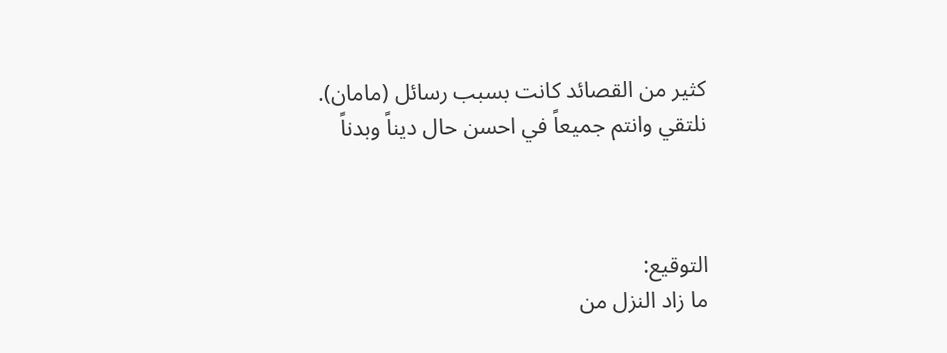كثير من القصائد كانت بسبب رسائل (مامان).
نلتقي وانتم جميعاً في احسن حال ديناً وبدناً



التوقيع:
ما زاد النزل من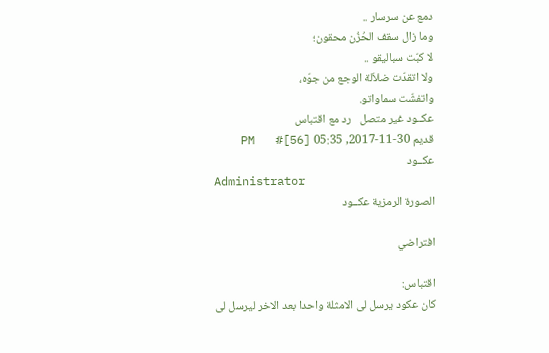دمع عن سرسار ..
وما زال سقف الحُزُن محقون؛
لا كبّت سباليقو ..
ولا اتقدّت ضلاّلة الوجع من جوّه،
واتفشّت سماواتو.
عكــود غير متصل   رد مع اقتباس
قديم 30-11-2017, 05:35 PM   #[56]
عكــود
Administrator
الصورة الرمزية عكــود

افتراضي

اقتباس:
كان عكود يرسل لى الامثلة واحدا بعد الاخر ليرسل لى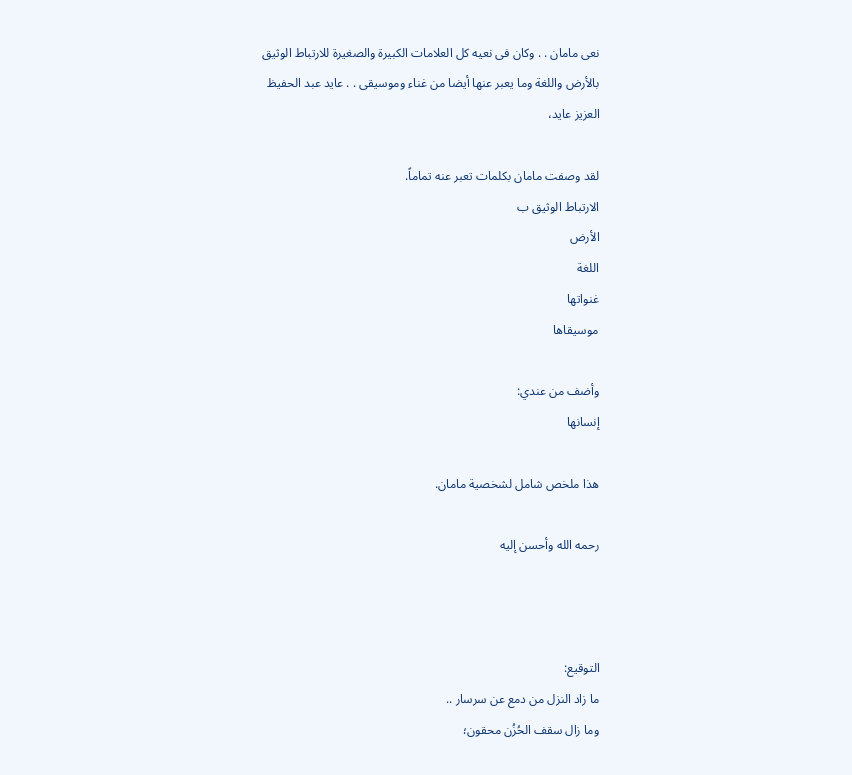نعى مامان . . وكان فى نعيه كل العلامات الكبيرة والصغيرة للارتباط الوثيق بالأرض واللغة وما يعبر عنها أيضا من غناء وموسيقى . . عايد عبد الحفيظ
العزيز عايد،

لقد وصفت مامان بكلمات تعبر عنه تماماً.
الارتباط الوثيق ب
الأرض
اللغة
غنواتها
موسيقاها

وأضف من عندي:
إنسانها

هذا ملخص شامل لشخصية مامان.

رحمه الله وأحسن إليه



التوقيع:
ما زاد النزل من دمع عن سرسار ..
وما زال سقف الحُزُن محقون؛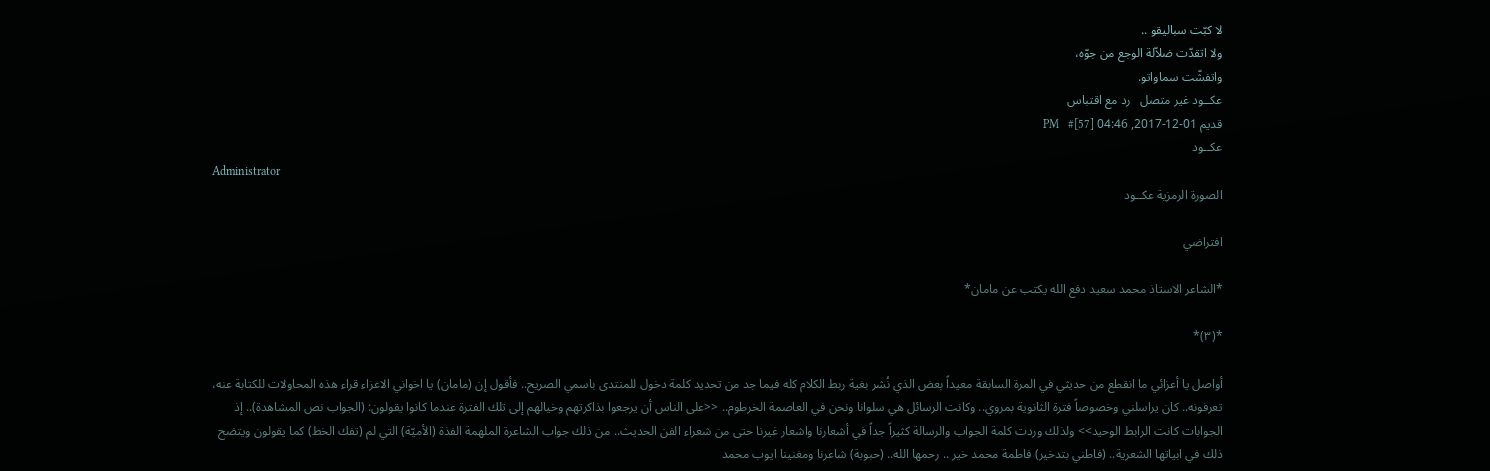لا كبّت سباليقو ..
ولا اتقدّت ضلاّلة الوجع من جوّه،
واتفشّت سماواتو.
عكــود غير متصل   رد مع اقتباس
قديم 01-12-2017, 04:46 PM   #[57]
عكــود
Administrator
الصورة الرمزية عكــود

افتراضي

*الشاعر الاستاذ محمد سعيد دفع الله يكتب عن مامان*

*(٣)*

أواصل يا أعزائي ما انقطع من حديثي في المرة السابقة معيداً بعض الذي نُشر بغية ربط الكلام كله فيما جد من تحديد كلمة دخول للمنتدى باسمي الصريح.. فأقول إن (مامان) يا اخواني الاعزاء قراء هذه المحاولات للكتابة عنه، تعرفونه.. كان يراسلني وخصوصاً فترة الثانوية بمروي.. وكانت الرسائل هي سلوانا ونحن في العاصمة الخرطوم.. <<على الناس أن يرجعوا بذاكرتهم وخيالهم إلى تلك الفترة عندما كانوا يقولون: (الجواب نص المشاهدة).. إذ الجوابات كانت الرابط الوحيد>> ولذلك وردت كلمة الجواب والرسالة كثيراً جداً في أشعارنا واشعار غيرنا حتى من شعراء الفن الحديث.. من ذلك جواب الشاعرة الملهمة الفذة (الأميّة) التي لم (تفك الخط) كما يقولون ويتضح ذلك في ابياتها الشعرية.. (فاطني بتدخير) فاطمة محمد خير .. رحمها الله.. (حبوبة) شاعرنا ومغنينا ايوب محمد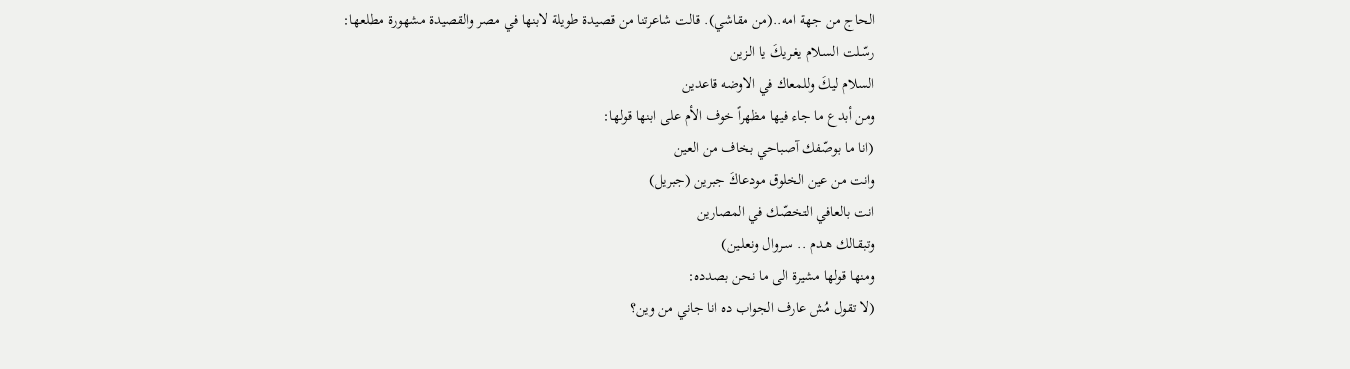الحاج من جهة امه..(من مقاشي). قالت شاعرتنا من قصيدة طويلة لابنها في مصر والقصيدة مشهورة مطلعها:
رسّـلت السـلام يغـريكَ يا الـزين
السلام ليكَ وللمعاك في الاوضه قاعدين
ومن أبدع ما جاء فيها مظهراً خوف الأم على ابنها قولها:
(انا ما بوصّفك آصباحي بخاف من العين
وانت من عين الخلوق مودعاكَ جبرين (جبريل)
انت بالعافي التخصّـك في المصارين
وتبقـالك هـدم .. سـروال ونعلـين)
ومنها قولها مشيرة الى ما نحن بصدده:
(لا تقول مُش عارف الجواب ده انا جاني من وين؟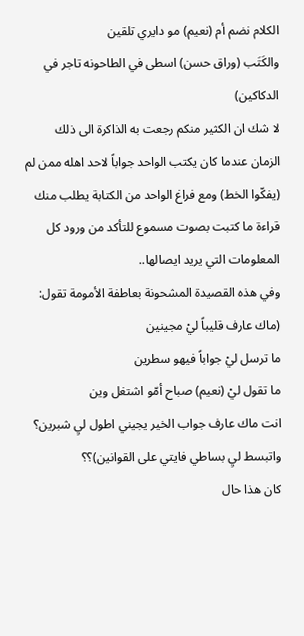الكلام نضم أم (نعيم) مو دايري تلقين
والكَتَب (وراق حسن) اسطى في الطاحونه تاجر في الدكاكين)
لا شك ان الكثير منكم رجعت به الذاكرة الى ذلك الزمان عندما كان يكتب الواحد جواباً لاحد اهله ممن لم (يفكّوا الخط) ومع فراغ الواحد من الكتابة يطلب منك قراءة ما كتبت بصوت مسموع للتأكد من ورود كل المعلومات التي يريد ايصالها..
وفي هذه القصيدة المشحونة بعاطفة الأمومة تقول:
(ماك عارف قليباً ليْ مجينين
ما ترسل ليْ جواباً فيهو سطرين
ما تقول ليْ (نعيم) صباح أمّو اشتغل وين
انت ماك عارف جواب الخير يجيني اطول ليِ شبرين؟
واتبسط ليِ بساطي فايتي على القوانين)؟؟
كان هذا حال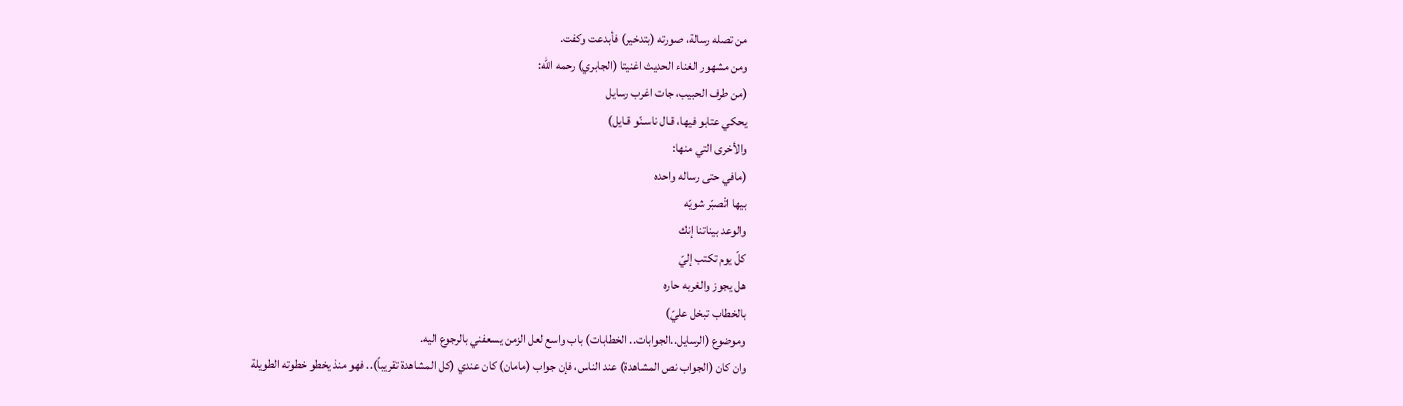من تصله رسالة، صورته (بتدخير) فأبدعت وكفت.
ومن مشهور الغناء الحديث اغنيتا (الجابري) رحمه الله:
(من طرف الحبيب، جات اغرب رسايل
يحكي عتابو فيها، قـال ناسـنّو قـايل)
والأخرى التي منها:
(مافي حتى رساله واحده
بيها اتْصبّر شويّه
والوعد بيناتنا إنك
كلّ يوم تكتب إليّ
هل يجوز والغربه حاره
بالخطاب تبخل عليّ)
وموضوع (الرسايل..الجوابات.. الخطابات) باب واسع لعل الزمن يسعفني بالرجوع اليه.
وان كان (الجواب نص المشاهدة) عند الناس، فإن جواب (مامان) كان عندي (كل المشاهدة تقريباً).. فهو منذ يخطو خطوته الطويلة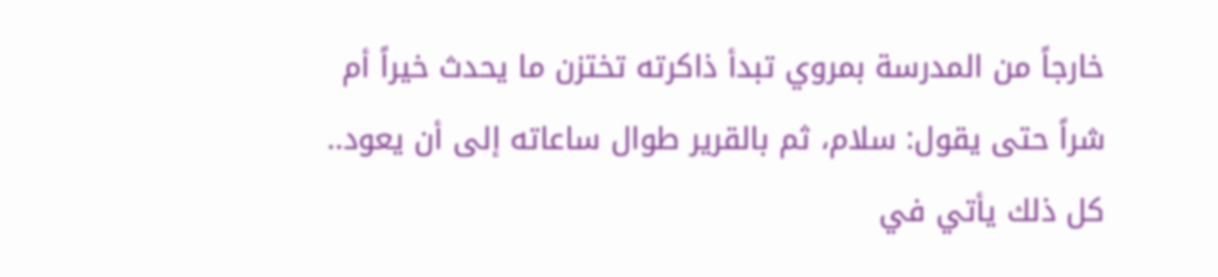خارجاً من المدرسة بمروي تبدأ ذاكرته تختزن ما يحدث خيراً أم شراً حتى يقول: سلام، ثم بالقرير طوال ساعاته إلى أن يعود.. كل ذلك يأتي في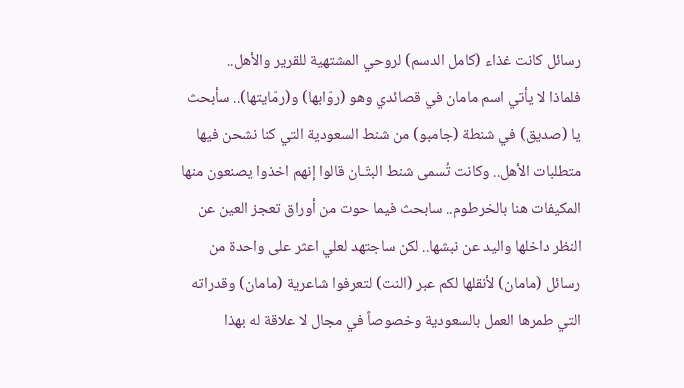رسائل كانت غذاء (كامل الدسم) لروحي المشتهية للقرير والأهل..
فلماذا لا يأتي اسم مامان في قصائدي وهو (روّابها) و(رمّايتها).. سأبحث يا (صديق) في شنطة (جامبو) من شنط السعودية التي كنا نشحن فيها متطلبات الأهل.. وكانت تُسمى شنط البتّـان قالوا إنهم اخذوا يصنعون منها المكيفات هنا بالخرطوم.. سابحث فيما حوت من أوراق تعجز العين عن النظر داخلها واليد عن نبشها.. لكن ساجتهد لعلي اعثر على واحدة من رسائل (مامان) لأنقلها لكم عبر (النت) لتعرفوا شاعرية (مامان) وقدراته التي طمرها العمل بالسعودية وخصوصاً في مجال لا علاقة له بهذا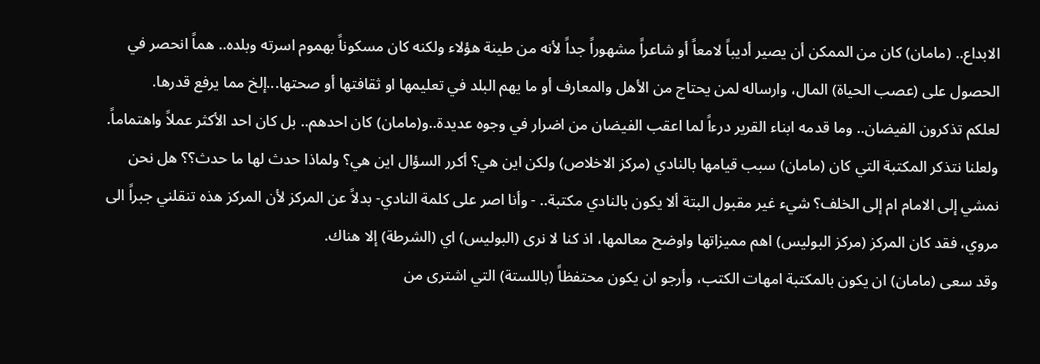الابداع.. (مامان) كان من الممكن أن يصير أديباً لامعاً أو شاعراً مشهوراً جداً لأنه من طينة هؤلاء ولكنه كان مسكوناً بهموم اسرته وبلده.. هماً انحصر في الحصول على (عصب الحياة) المال، وارساله لمن يحتاج من الأهل والمعارف أو ما يهم البلد في تعليمها او ثقافتها أو صحتها...إلخ مما يرفع قدرها.
لعلكم تذكرون الفيضان.. وما قدمه ابناء القرير درءاً لما اعقب الفيضان من اضرار في وجوه عديدة..و(مامان) كان احدهم.. بل كان احد الأكثر عملاً واهتماماً.
ولعلنا نتذكر المكتبة التي كان (مامان) سبب قيامها بالنادي (مركز الاخلاص) ولكن اين هي؟ أكرر السؤال اين هي؟ ولماذا حدث لها ما حدث؟؟ هل نحن نمشي إلى الامام ام إلى الخلف؟ شيء غير مقبول البتة ألا يكون بالنادي مكتبة.. - وأنا اصر على كلمة النادي- بدلاً عن المركز لأن المركز هذه تنقلني جبراً الى مروي، فقد كان المركز (مركز البوليس) اهم مميزاتها واوضح معالمها، اذ كنا لا نرى (البوليس) اي (الشرطة) إلا هناك.
وقد سعى (مامان) ان يكون بالمكتبة امهات الكتب، وأرجو ان يكون محتفظاً (باللستة) التي اشترى من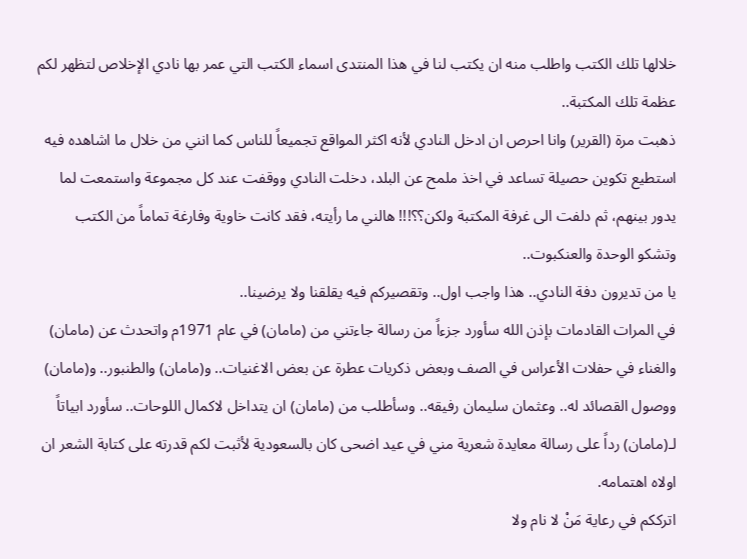خلالها تلك الكتب واطلب منه ان يكتب لنا في هذا المنتدى اسماء الكتب التي عمر بها نادي الإخلاص لتظهر لكم عظمة تلك المكتبة..
ذهبت مرة (القرير) وانا احرص ان ادخل النادي لأنه اكثر المواقع تجميعاً للناس كما انني من خلال ما اشاهده فيه استطيع تكوين حصيلة تساعد في اخذ ملمح عن البلد، دخلت النادي ووقفت عند كل مجموعة واستمعت لما يدور بينهم، ثم دلفت الى غرفة المكتبة ولكن؟؟!!! هالني ما رأيته، فقد كانت خاوية وفارغة تماماً من الكتب وتشكو الوحدة والعنكبوت..
يا من تديرون دفة النادي.. هذا واجب اول.. وتقصيركم فيه يقلقنا ولا يرضينا..
في المرات القادمات بإذن الله سأورد جزءاً من رسالة جاءتني من (مامان) في عام 1971م واتحدث عن (مامان) والغناء في حفلات الأعراس في الصف وبعض ذكريات عطرة عن بعض الاغنيات.. و(مامان) والطنبور.. و(مامان) ووصول القصائد له.. وعثمان سليمان رفيقه.. وسأطلب من (مامان) ان يتداخل لاكمال اللوحات.. سأورد ابياتاً لـ(مامان) رداً على رسالة معايدة شعرية مني في عيد اضحى كان بالسعودية لأثبت لكم قدرته على كتابة الشعر ان اولاه اهتمامه.
اترككم في رعاية مَنْ لا نام ولا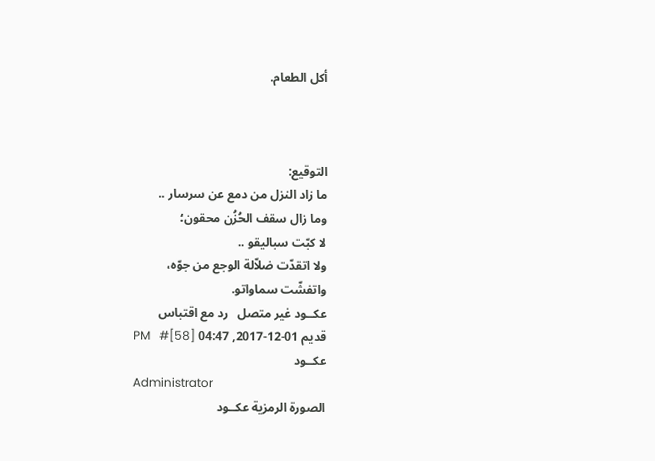أكل الطعام.



التوقيع:
ما زاد النزل من دمع عن سرسار ..
وما زال سقف الحُزُن محقون؛
لا كبّت سباليقو ..
ولا اتقدّت ضلاّلة الوجع من جوّه،
واتفشّت سماواتو.
عكــود غير متصل   رد مع اقتباس
قديم 01-12-2017, 04:47 PM   #[58]
عكــود
Administrator
الصورة الرمزية عكــود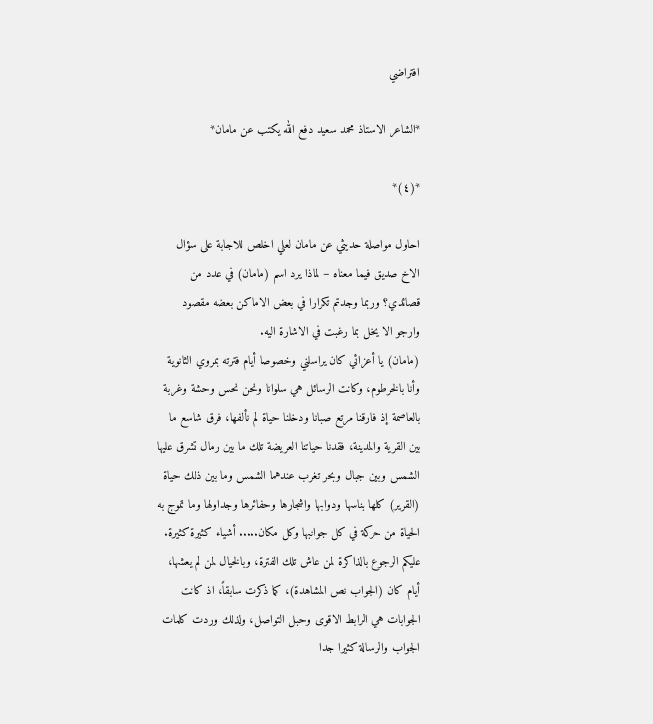افتراضي

*الشاعر الاستاذ محمد سعيد دفع الله يكتب عن مامان*

*(٤)*

احاول مواصلة حديثي عن مامان لعلي اخلص للاجابة على سؤال الاخ صديق فيما معناه – لماذا يرد اسم (مامان) في عدد من قصائدي؟ وربما وجدتم تكرارا في بعض الاماكن بعضه مقصود وارجو الا يخل بما رغبت في الاشارة اليه.
(مامان) يا أعزائي كان يراسلني وخصوصا أيام فترته بمروي الثانوية وأنا بالخرطوم، وكانت الرسائل هي سلوانا ونحن نحس وحشة وغربة بالعاصمة إذ فارقنا مرتع صبانا ودخلنا حياة لم نألفها، فرق شاسع ما بين القرية والمدينة، فقدنا حياتنا العريضة تلك ما بين رمال تشرق عليها الشمس وبين جبال وبحر تغرب عندهما الشمس وما بين ذلك حياة (القرير) كلها بناسها ودوابها واشجارها وحفائرها وجداولها وما تموج به الحياة من حركة في كل جوانبها وكل مكان..... أشياء كثيرة كثيرة.
عليكم الرجوع بالذاكرة لمن عاش تلك الفترة، وبالخيال لمن لم يعشها، أيام كان (الجواب نص المشاهدة)، كما ذكرت سابقاً، اذ كانت الجوابات هي الرابط الاقوى وحبل التواصل، ولذلك وردت كلمات الجواب والرسالة كثيرا جدا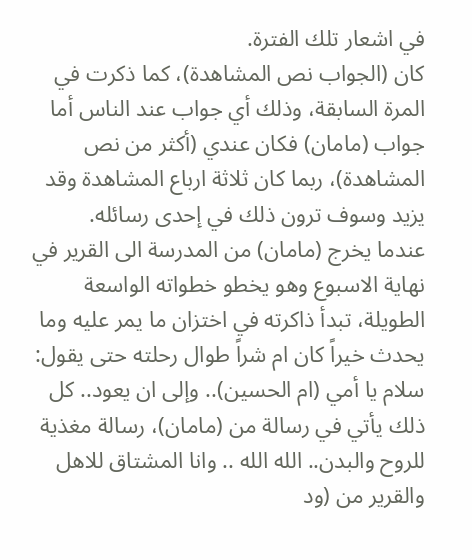في اشعار تلك الفترة.
كان (الجواب نص المشاهدة)، كما ذكرت في المرة السابقة، وذلك أي جواب عند الناس أما جواب (مامان) فكان عندي (أكثر من نص المشاهدة)، ربما كان ثلاثة ارباع المشاهدة وقد يزيد وسوف ترون ذلك في إحدى رسائله.
عندما يخرج (مامان) من المدرسة الى القرير في نهاية الاسبوع وهو يخطو خطواته الواسعة الطويلة، تبدأ ذاكرته في اختزان ما يمر عليه وما يحدث خيراً كان ام شراً طوال رحلته حتى يقول: سلام يا أمي (ام الحسين).. وإلى ان يعود.. كل ذلك يأتي في رسالة من (مامان)، رسالة مغذية للروح والبدن.. الله الله .. وانا المشتاق للاهل والقرير من (ود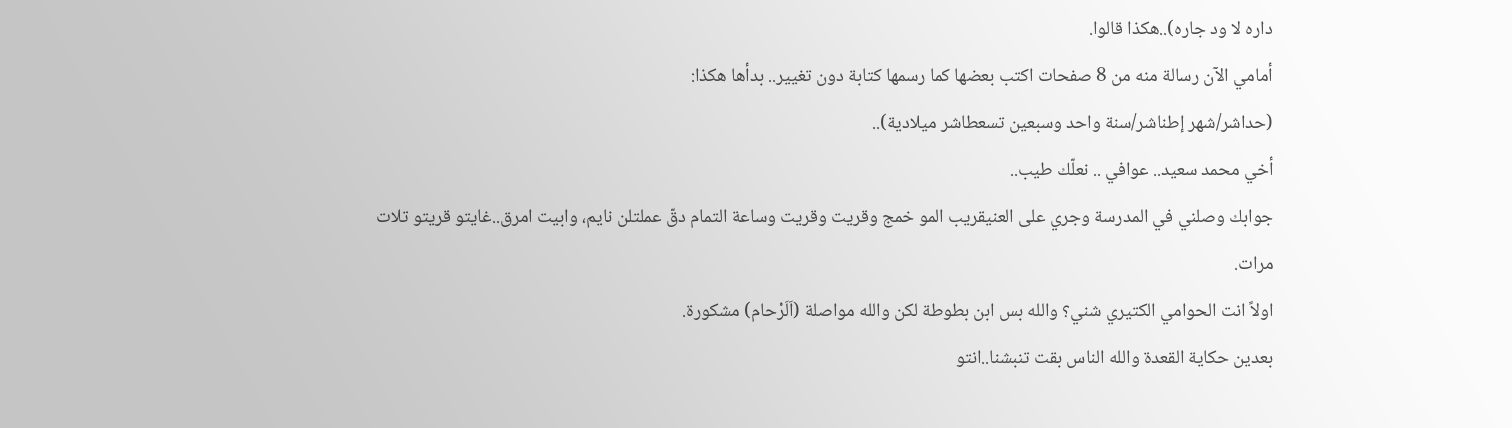داره لا ود جاره)..هكذا قالوا.
أمامي الآن رسالة منه من 8 صفحات اكتب بعضها كما رسمها كتابة دون تغيير.. بدأها هكذا:
(حداشر/شهر إطناشر/سنة واحد وسبعين تسعطاشر ميلادية)..
أخي محمد سعيد.. عوافي .. نعلّك طيب..
جوابك وصلني في المدرسة وجري على العنيقريب المو خمج وقريت وقريت وساعة التمام دقّ عملتلن نايم، وابيت امرق..غايتو قريتو تلات مرات.
اولاً انت الحوامي الكتيري شني؟ والله بس ابن بطوطة لكن والله مواصلة (اَلَرْحام) مشكورة.
بعدين حكاية القعدة والله الناس بقت تنبشنا..انتو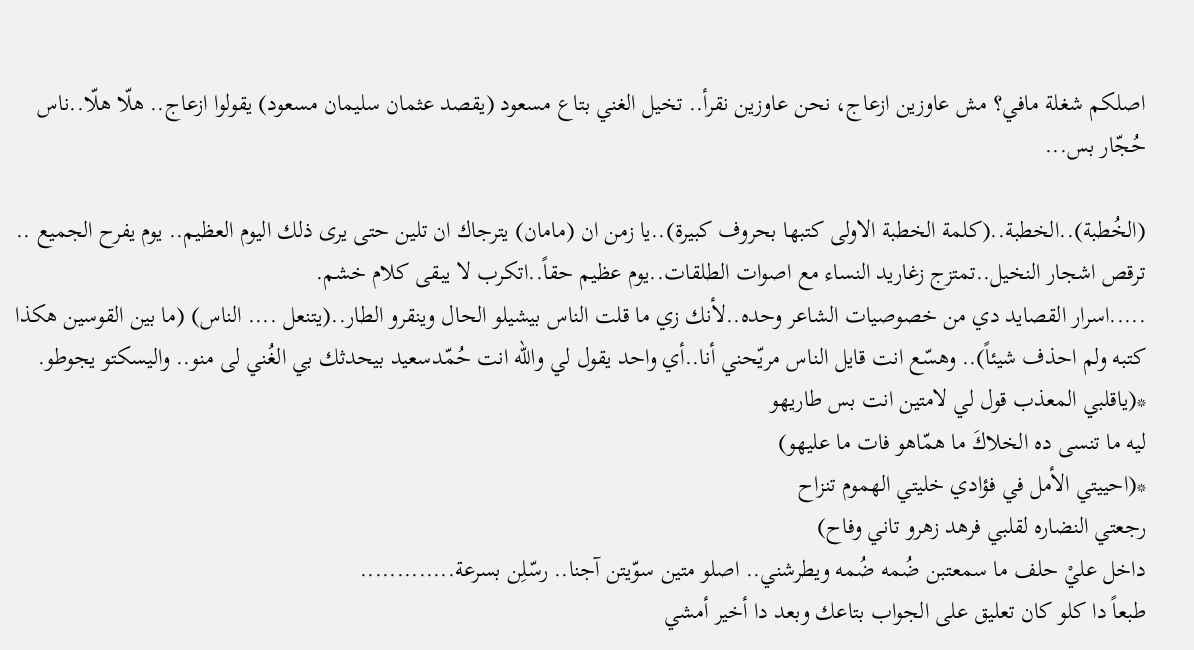اصلكم شغلة مافي؟ مش عاوزين ازعاج، نحن عاوزين نقرأ.. تخيل الغني بتاع مسعود (يقصد عثمان سليمان مسعود) يقولوا ازعاج.. هلّا هلّا..ناس حُجّار بس...

(الخُطبة)..الخطبة..(كلمة الخطبة الاولى كتبها بحروف كبيرة)..يا زمن ان (مامان) يترجاك ان تلين حتى يرى ذلك اليوم العظيم.. يوم يفرح الجميع .. ترقص اشجار النخيل..تمتزج زغاريد النساء مع اصوات الطلقات..يوم عظيم حقاً..اتكرب لا يبقى كلام خشم.
.....اسرار القصايد دي من خصوصيات الشاعر وحده..لأنك زي ما قلت الناس بيشيلو الحال وينقرو الطار..(يتنعل .... الناس) (ما بين القوسين هكذا كتبه ولم احذف شيئاً).. وهسّع انت قايل الناس مريّحني أنا..أي واحد يقول لي والله انت حُمّدسعيد بيحدثك بي الغُني لى منو.. واليسكتو يجوطو.
*(ياقلبي المعذب قول لي لامتين انت بس طاريهو
ليه ما تنسى ده الخلاكَ ما همّاهو فات ما عليهو)
*(احييتي الأمل في فؤادي خليتي الهموم تنزاح
رجعتي النضاره لقلبي فرهد زهرو تاني وفاح)
داخل عليْ حلف ما سمعتبن ضُمه ضُمه ويطرشني.. اصلو متين سوّيتن آجنا.. رسّلِن بسرعة.............
طبعاً دا كلو كان تعليق على الجواب بتاعك وبعد دا أخير أمشي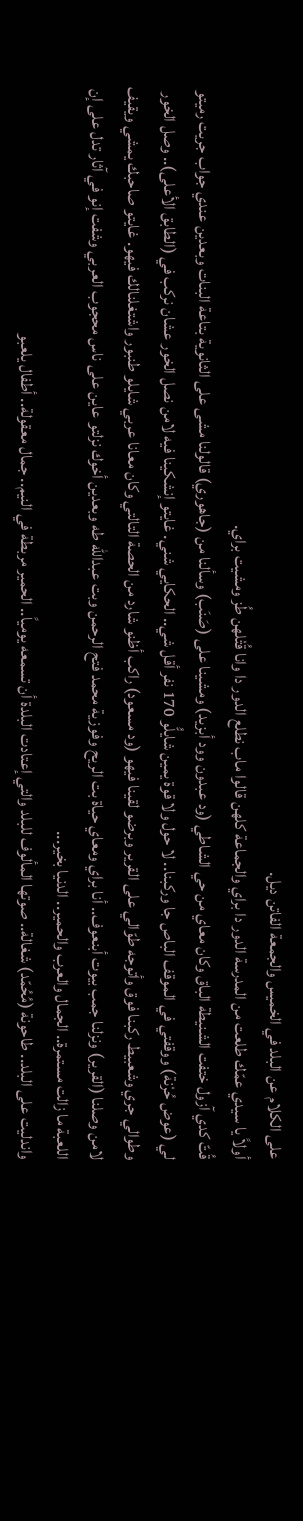على الكلام عن البلد في الخميس والجمعة الفاتن ديل.
أولاً يا سيدي عمّك طلعت من المدرسة الدور دا براي والجماعة كلهن قالوا ماب نطلع الدور دا وانا قُتْلهن طُز ومشيت براي.
قُتّ كدي آزول ختفت الشنيطة الباق وكان معاي من حي الشاطي (ود عبدون وود أبزيد) ومشينا على (صَنَب) وسألنا من (جاهوري) قالولنا مشى على الثانوية بتاعة البنات وبعدين عندي جواب جريت رميتو لي (عوض حُرْنة) ووقفتي في الموقف الباص جا وركبنا.. لا حول ولا قوة يمين شايلُّو 170 نفر أقل شي.. الحكايي شني. غايتو إنشكينا فيه لامن نصل الخور عشان نركب في (الطابق الأعلى).. وصل الخور وطوالي جري وشعبيط ركبنا فوق وأتوجه طوّالي على القرير وبرضو لقينا فيهو (ود مسعود) راكب أظنو شارد من الحصة التالتي وكان معانا عربي شايلو طنبور واشتغلنالك فيهو. غايتو صاحبك يمشي ويقيف لامن وصلنا (القرير) ونزلنا جمب بيوت أبنعوف.. أنا براي ومعاي حياة بت الريح وفوزية محمد فتح الرحمن وبت عبدالله طه وبعدين أخوك نزلتو عاين على ناس محجوب العربي وشفت إنو في آثار تدل على إن اللعبة ما زالت مستمرة.. الجمال والعرب والحمير.. الدنيا بخير...
واندليت على البلد.. طاحونة (مُحُمّد) شغالة.. صوتها المألوف للبلد والتي إعتادت البلدة أن تسمعه يومياً.. الحمير مربطة في النيم.. جمال معقولة.. أطفال يلعبو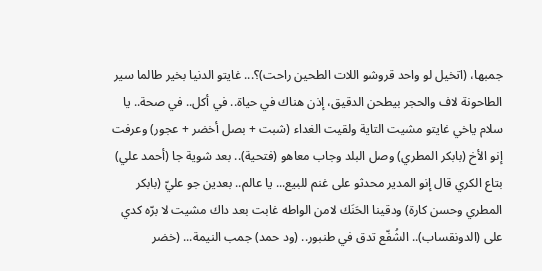جمبها، (اتخيل لو واحد قروشو اللات الطحين راحت)؟... غايتو الدنيا بخير طالما سير الطاحونة لاف والحجر بيطحن الدقيق، إذن هناك في حياة.. في أكل.. في صحة.. يا سلام ياخي غايتو مشيت التاية ولقيت الغداء (شبت + بصل أخضر + عجور) وعرفت إنو الأخ (بابكر المطري) وصل البلد وجاب معاهو (فتحية).. بعد شوية جا (أحمد علي) بتاع الكري قال إنو المدير محدثو على غنم للبيع... يا عالم.. بعدين جو عليّ (بابكر المطري وحسن كارة) ودقينا الحَنَك لامن الواطه غابت بعد داك مشيت لا برّه كدي على (الدونقساب).. الشُفّع تدق في طنبور.. (ود حمد) جمب النيمة... (خضر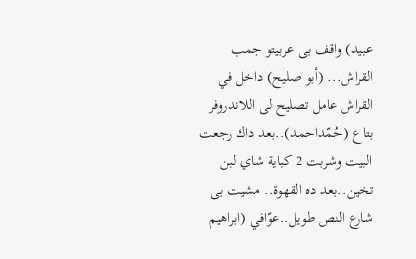عبيد) واقف بى عربيتو جمب القراش... (أبو صليح) داخل في القراش عامل تصليح لى اللاندروفر بتاع (حُمّداحمد)..بعد داك رجعت البيت وشربت 2 كباية شاي لبن تخين..بعد ده القهوة.. مشيت بى شارع النص طويل..عوّافي (ابراهيم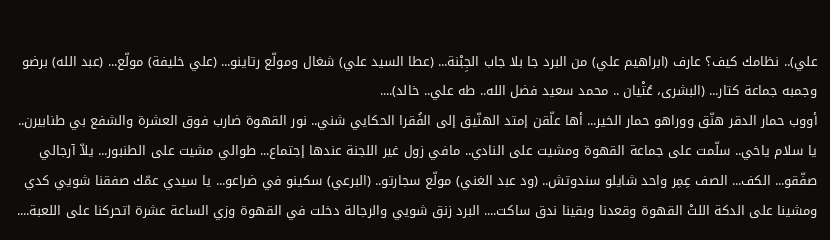علي).. نظامك كيف؟ عارف (ابراهيم علي) من البرد جا بلا جاب الجِبْنة... (عطا السيد علي) شغال ومولّع رتاينو... (علي خليفة) مولّع... (عبد الله) برضو وجمبه جماعة كتار... (البشرى، عُتْيان .. محمد سعيد فضل الله.. طه علي.. خالد)....
أووب حمار الدقر هنّق ووراهو حمار الخير... أها علّقن إمتد الهنّيق إلى الفُقرا الحكايي شني.. نور القهوة ضارب فوق العشرة والشفع بي طنابيرن.. يا سلام ياخي.. سلّمت على جماعة القهوة ومشيت على النادي.. مافي زول غير اللجنة عندها إجتماع... طوالي مشيت على الطنبور... يلاّ آرجالي صفّقو... الكف... الصف عِمِر واحد شايلو سندوتش.. (ود عبد الغني) مولّع سجارتو.. (البرعي) سكينو في ضراعو... يا سيدي عمّك صفقنا شويي كدي ومشينا على الدكة اللتْ القهوة وقعدنا وبقينا ندق ساكت.... البرد زنق شويي والرجالة دخلت في القهوة وزي الساعة عشرة اتحركنا على اللعبة....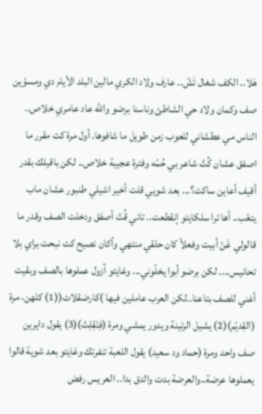هَلا.. الكف شغال تَشْ.. عارف ولاد الكري مالين البلد الأيام دي ومسوّين صف وكمان ولاد حي الشاطئ وناسنا برضو والله عاد عامري خلاص.. الناس مي عطشاني للعوب زمن طويل ما شافوها. أول مرة كت مقرر ما اصفق عشان كُتّ شاعر بي حُمّه وفترة عجيبة خلاص.. لكن باقيلك بقدر أقيف أعاين ساكت؟... بعد شويي قلت أخير اشيلي طنبور عشان ماب يتعّب.. أها ترا سلكايتو إنقطعت.. تاني قُتْ أصفق ودخلت الصف وقدر ما قالولي غَنْ أبيت وفعلاً كان حلقي منتهي وأكان نصيح كت نبحت براي بلا تحانيس.... لكن برضو أبوا يخلّوني... وغايتو آزول عملوها بالصف وبقيت أغني للصف بتاعنا..لكن العرب عاملين فيها )كارضقلات((1) كلهن، مرة (القِديّم)(2) يشيل الرتينة ويدور يمشي ومرة (فِنْقِلِتْ)(3) يقول دايرين صف واحد ومرة (حماد ود سعيد) يقول اللعبة تنفرتك وغايتو بعد شوية قالوا يعملوها عرضة..والعرضة بدت والدق بدا.. العريس رفض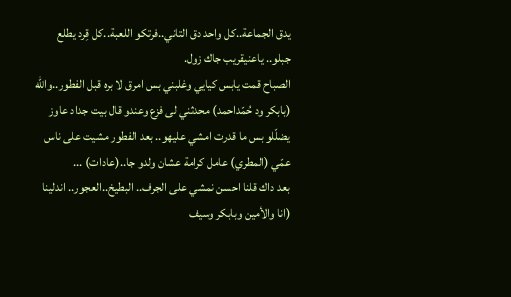يدق الجماعة..كل واحد دق التاني..فرتكو اللعبة..كل قِرد يطلع جبلو.. ياعنيقريب جاك زول.
الصباح قمت يابس كيايي وغلبني بس امرق لا بره قبل الفطور..والله (بابكر ود حُمّداحمد) محدثني لى فزع وعندو قال بيت جداد عاوز يضلّلو بس ما قدرت امشي عليهو.. بعد الفطور مشيت على ناس عمّي (المطري) عامل كرامة عشان ولدو جا..(عادات) ...
بعد داك قلنا احسن نمشي على الجرف.. البطيخ..العجور.. اندلينا (انا والأمين وبابكر وسيف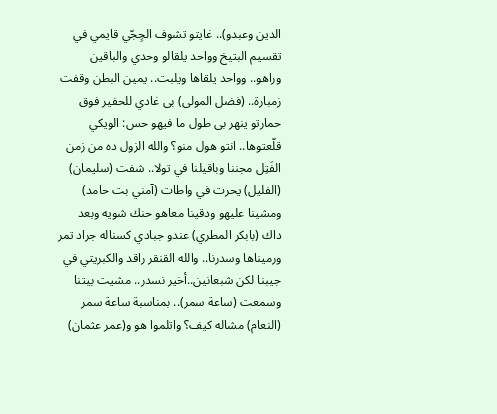الدين وعبدو).. غايتو تشوف الحٍجّي قايمي في تقسيم البتيخ وواحد يلقالو وحدي والباقين وراهو.. وواحد يلقاها ويلبت.. يمين البطن وقفت زمبارة.. (فضل المولى) بى غادي للحفير فوق حمارتو ينهر بى طول ما فيهو حس: الويكي قلّعتوها.. انتو هول منو؟ والله الزول ده من زمن الفَتِل مجننا وباقيلنا في تولا.. شفت (سليمان) (الفليل) يحرت في واطات (آمني بت حامد) ومشينا عليهو ودقينا معاهو حنك شويه وبعد داك (بابكر المطري) عندو جبادي كسناله جراد تمر ورميناها وسدرنا.. والله القنقر راقد والكبريتي في جيبنا لكن شبعانين..أخير نسدر.. مشيت بيتنا وسمعت (ساعة سمر).. بمناسبة ساعة سمر (النعام) مشاله كيف؟ واتلموا هو و(عمر عثمان)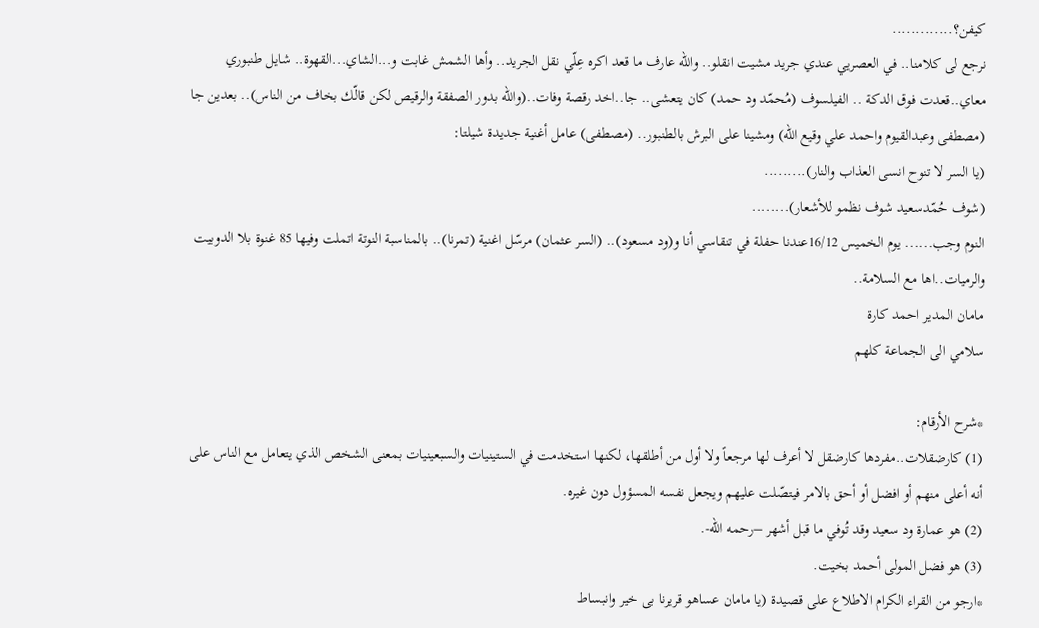كيفن؟.............
نرجع لى كلامنا.. في العصريي عندي جريد مشيت انقلو.. والله عارف ما قعد اكره عِلّي نقل الجريد.. وأها الشمش غابت و...الشاي...القهوة.. شايل طنبوري معاي..قعدت فوق الدكة .. الفيلسوف (مُحمّد ود حمد) كان يتعشى.. جا..اخد رقصة وفات..(والله بدور الصفقة والرقيص لكن قالّك بخاف من الناس).. بعدين جا (مصطفى وعبدالقيوم واحمد علي وقيع الله) ومشينا على البرش بالطنبور.. (مصطفى) عامل أغنية جديدة شيلتا:
(يا السر لا تنوح انسى العذاب والنار).........
(شوف حُمّدسعيد شوف نظمو للأشعار)........
النوم وجب...... يوم الخميس 16/12عندنا حفلة في تنقاسي أنا و(ود مسعود).. (السر عثمان) مرسّل اغنية (تمرنا).. بالمناسبة النوتة اتملت وفيها 85 غنوة بلا الدوبيت والرميات..اها مع السلامة..
مامان المدير احمد كارة
سلامي الى الجماعة كلهم

*شرح الأرقام:
(1) كارضقلات..مفردها كارضقل لا أعرف لها مرجعاً ولا أول من أطلقها، لكنها استخدمت في الستينيات والسبعينيات بمعنى الشخص الذي يتعامل مع الناس على أنه أعلى منهم أو افضل أو أحق بالامر فيتصّلت عليهم ويجعل نفسه المسؤول دون غيره.
(2) هو عمارة ود سعيد وقد تُوفي ما قبل أشهر –رحمه الله-.
(3) هو فضل المولى أحمد بخيت.
*ارجو من القراء الكرام الاطلاع على قصيدة (يا مامان عساهو قريرنا بى خير وانبساط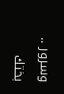وسرور .. بختك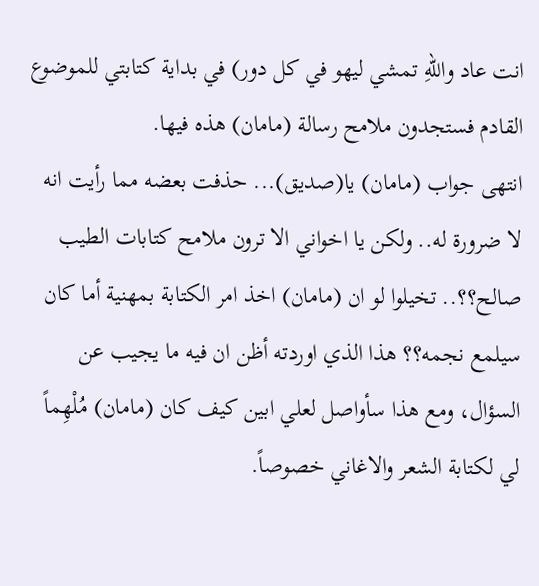انت عاد واللهِ تمشي ليهو في كل دور) في بداية كتابتي للموضوع القادم فستجدون ملامح رسالة (مامان) هذه فيها.
انتهى جواب (مامان) يا(صديق)... حذفت بعضه مما رأيت انه لا ضرورة له.. ولكن يا اخواني الا ترون ملامح كتابات الطيب صالح؟؟.. تخيلوا لو ان (مامان) اخذ امر الكتابة بمهنية أما كان سيلمع نجمه؟؟ هذا الذي اوردته أظن ان فيه ما يجيب عن السؤال، ومع هذا سأواصل لعلي ابين كيف كان (مامان) مُلْهِماً لي لكتابة الشعر والاغاني خصوصاً.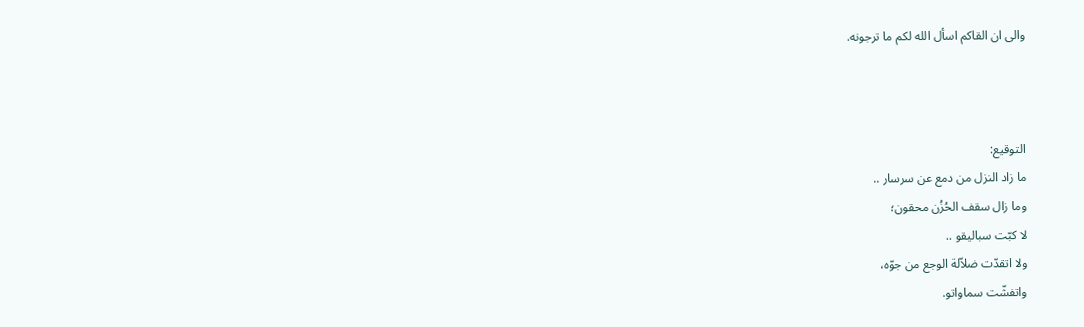والى ان القاكم اسأل الله لكم ما ترجونه.



التوقيع:
ما زاد النزل من دمع عن سرسار ..
وما زال سقف الحُزُن محقون؛
لا كبّت سباليقو ..
ولا اتقدّت ضلاّلة الوجع من جوّه،
واتفشّت سماواتو.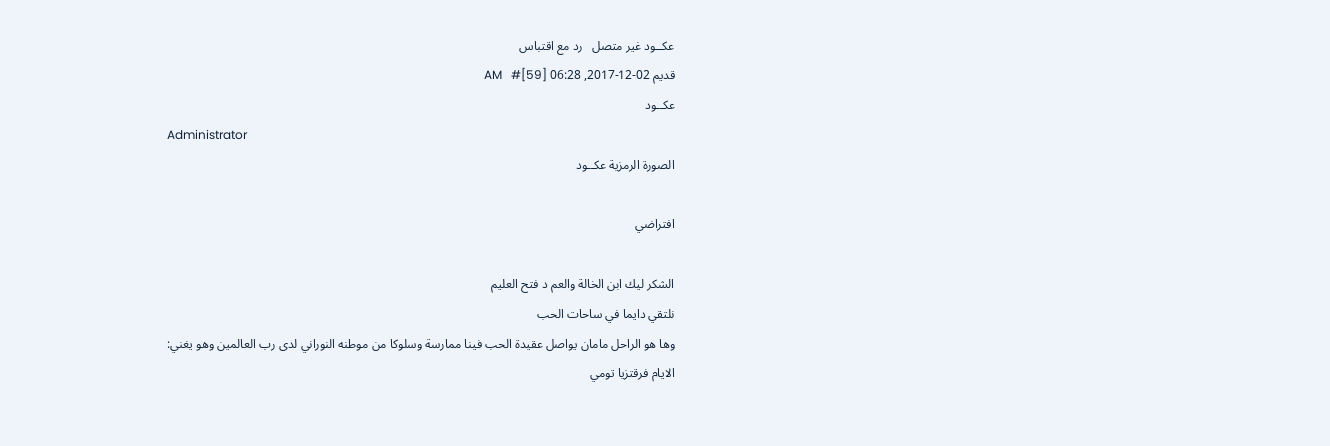عكــود غير متصل   رد مع اقتباس
قديم 02-12-2017, 06:28 AM   #[59]
عكــود
Administrator
الصورة الرمزية عكــود

افتراضي

الشكر ليك ابن الخالة والعم د فتح العليم
نلتقي دايما في ساحات الحب
وها هو الراحل مامان يواصل عقيدة الحب فينا ممارسة وسلوكا من موطنه النوراني لدى رب العالمين وهو يغني:
الايام فرقتزيا تومي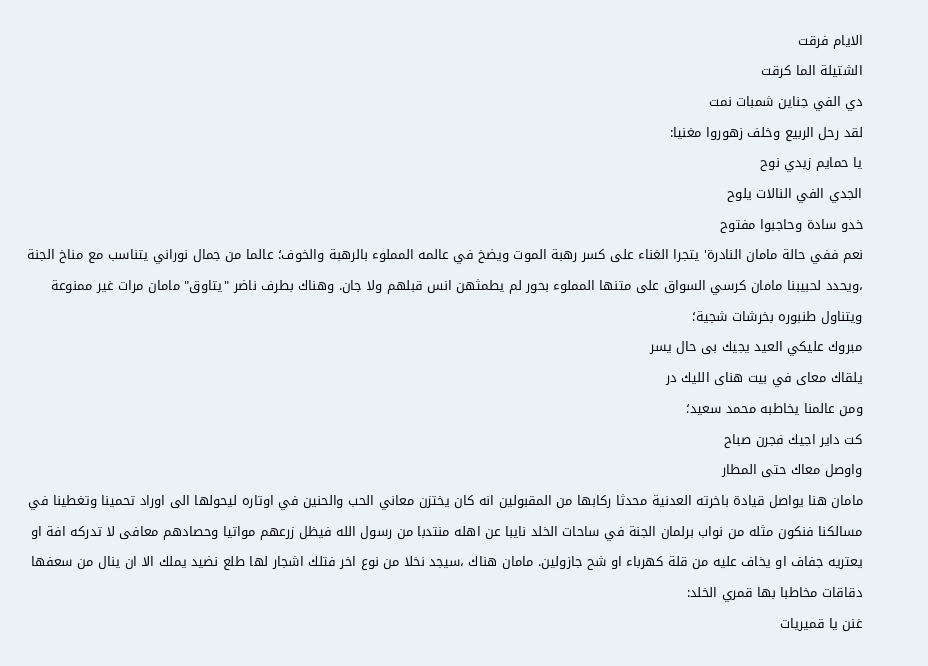الايام فرقت
الشتيلة الما كرقت
دي الفي جناين شمبات نمت
لقد رحل الربيع وخلف زهوروا مغنيا:
يا حمايم زيدي نوح
الجدي الفي النالات يلوح
خدو سادة وحاجبوا مفتوح
نعم ففي حالة مامان النادرة' يتجرا الغناء على كسر رهبة الموت ويضخ في عالمه المملوء بالرهبة والخوف؛ عالما من جمال نوراني يتناسب مع مناخ الجنة ،ويحدد لحبيبنا مامان كرسي السواق على متنها المملوء بحور لم يطمثهن انس قبلهم ولا جان. وهناك بطرف ناضر "يتاوق" مامان مرات غير ممنوعة ويتناول طنبوره بخرشات شجية؛
مبروك عليكي العيد يجيك بى حال يسر
يلقاك معاى في بيت هناى الليك در
ومن عالمنا يخاطبه محمد سعيد؛
كت داير اجيك فجرن صباح
واوصل معاك حتى المطار
مامان هنا يواصل قيادة باخرته العدنية محدثا ركابها من المقبولين انه كان يختزن معاني الحب والحنين في اوتاره ليحولها الى اوراد تحمينا وتغطينا في مسالكنا فنكون مثله من نواب برلمان الجنة في ساحات الخلد نايبا عن اهله منتدبا من رسول الله فيظل زرعهم مواتيا وحصادهم معافى لا تدركه افة او يعتريه جفاف او يخاف عليه من قلة كهرباء او شح جازولين. مامان هناك ،سيجد نخلا من نوع اخر فتلك اشجار لها طلع نضيد يملك الا ان ينال من سعفها دقاقات مخاطبا بها قمري الخلد:
غنن يا قميريات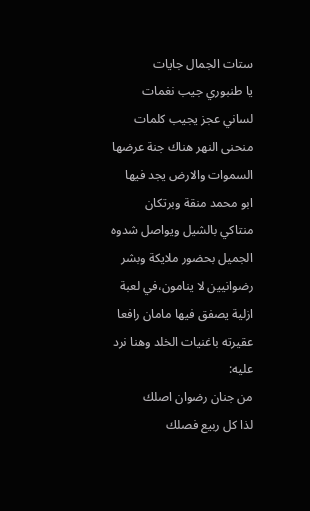ستات الجمال جايات
يا طنبوري جيب نغمات
لساني عجز يجيب كلمات
منحنى النهر هناك جنة عرضها السموات والارض يجد فيها ابو محمد منقة وبرتكان منتاكي بالشيل ويواصل شدوه الجميل بحضور ملايكة وبشر رضوانيين لا ينامون،في لعبة ازلية يصفق فيها مامان رافعا عقيرته باغنيات الخلد وهنا نرد عليه:
من جنان رضوان اصلك
لذا كل ربيع فصلك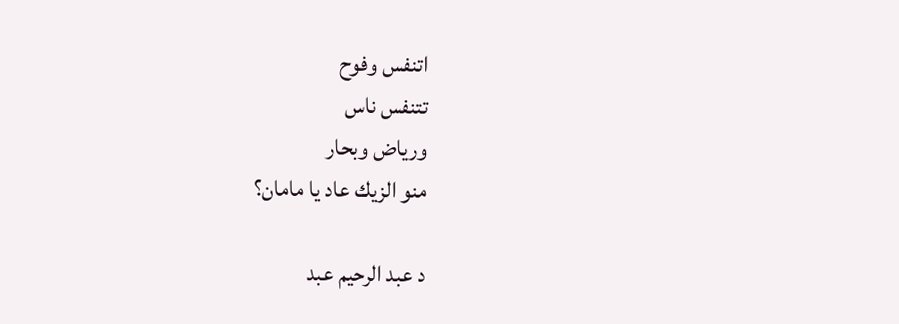اتنفس وفوح
تتنفس ناس
ورياض وبحار
منو الزيك عاد يا مامان؟

د عبد الرحيم عبد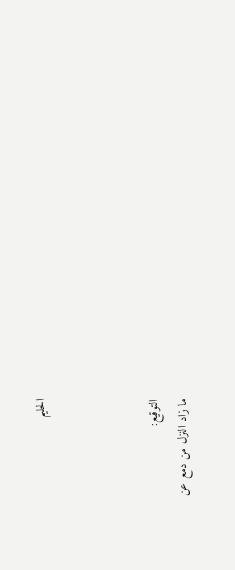الحليم



التوقيع:
ما زاد النزل من دمع عن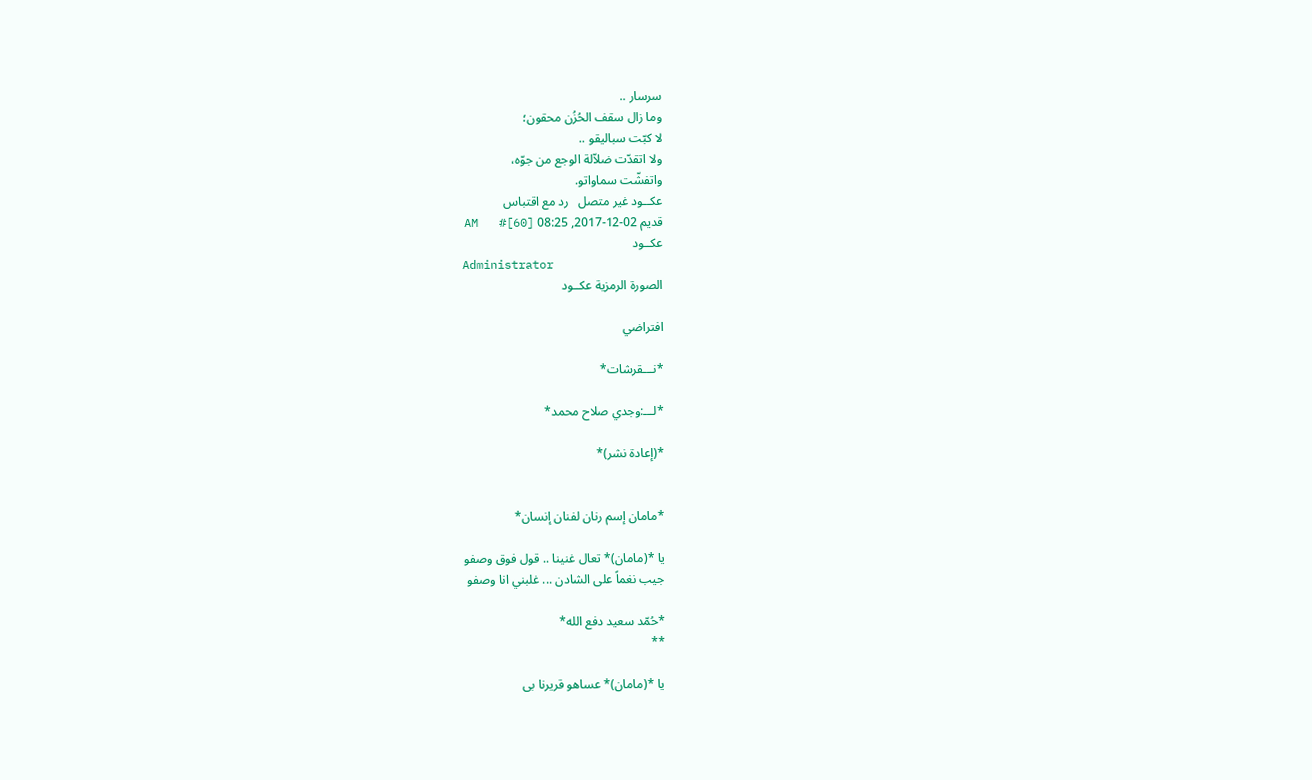سرسار ..
وما زال سقف الحُزُن محقون؛
لا كبّت سباليقو ..
ولا اتقدّت ضلاّلة الوجع من جوّه،
واتفشّت سماواتو.
عكــود غير متصل   رد مع اقتباس
قديم 02-12-2017, 08:25 AM   #[60]
عكــود
Administrator
الصورة الرمزية عكــود

افتراضي

*نـــقرشات*

*لـــ:وجدي صلاح محمد*

*(إعادة نشر)*


*مامان إسم رنان لفنان إنسان*

يا *(مامان)* تعال غنينا .. قول فوق وصفو
جيب نغماً على الشادن ... غلبني انا وصفو

*حُمّد سعيد دفع الله*
**

يا *(مامان)* عساهو قريرنا بى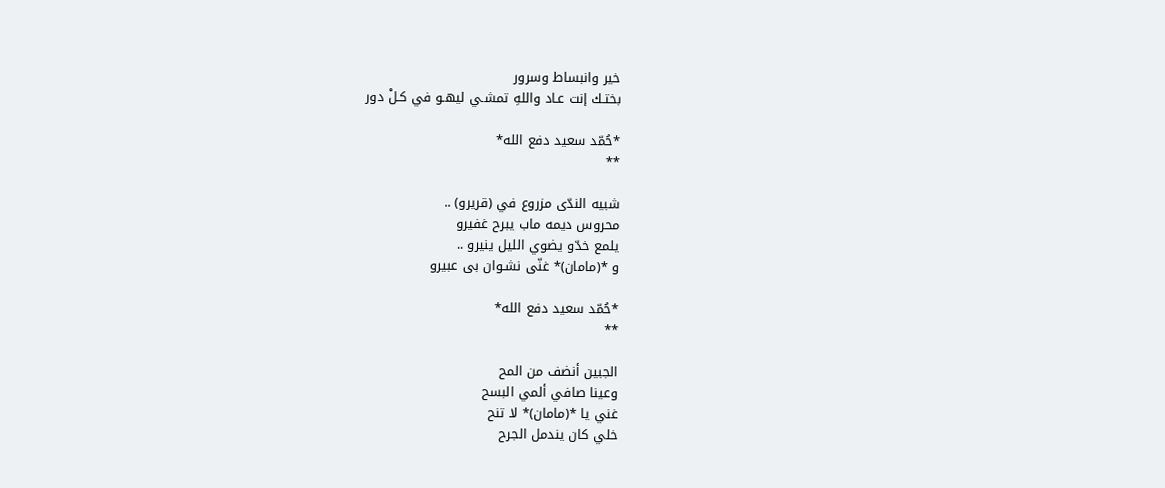خير وانبساط وسرور
بختـك إنت عـاد واللهِ تمشـي ليهـو في كـلْ دور

*حُمّد سعيد دفع الله*
**

شبيه الندّى مزروع في (قريرو) ..
محروس ديمه ماب يبرح غفيرو
يلمع خدّو يضوي الليل ينيرو ..
و *(مامان)* غنّى نشـوان بى عبيرو

*حُمّد سعيد دفع الله*
**

الجبين أنضف من المح
وعينا صافي ألمي البسح
غني يا *(مامان)* لا تنح
خلي كان يندمل الجرح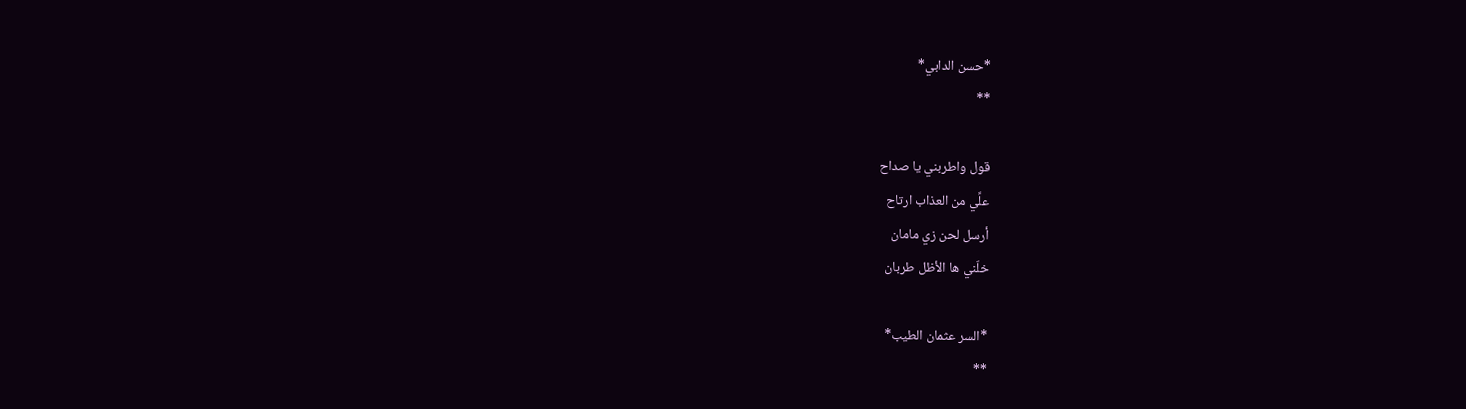*حسن الدابي*
**

قول واطربني يا صداح
علِّي من العذاب ارتاح
أرسل لحن زي مامان
خلّني ها الأظل طربان

*السر عثمان الطيب*
**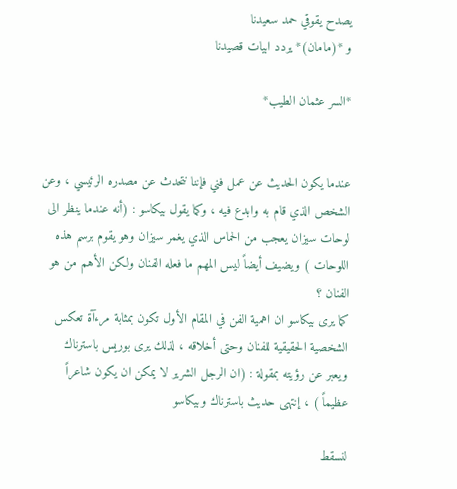يصدح يقوقي حمد سعيدنا
و *(مامان)* يردد ابيات قصيدنا

*السر عثمان الطيب*


عندما يكون الحديث عن عمل فني فإننا نتحدث عن مصدره الرئيسي ، وعن الشخص الذي قام به وابدع فيه ، وكما يقول بيكاسو : (أنه عندما ينظر الى لوحات سيزان يعجب من الحماس الذي يغمر سيزان وهو يقوم برسم هذه اللوحات ) ويضيف أيضاً ليس المهم ما فعله الفنان ولكن الأهم من هو الفنان ؟
كما يرى بيكاسو ان اهمية الفن في المقام الأول تكون بمثابة مرءآة تعكس الشخصية الحقيقية للفنان وحتى أخلاقه ، لذلك يرى بوريس باسترناك ويعبر عن رؤيته بمقولة : (ان الرجل الشرير لا يمكن ان يكون شاعراً عظيماً ) ، إنتهى حديث باسترناك وبيكاسو

لنسقط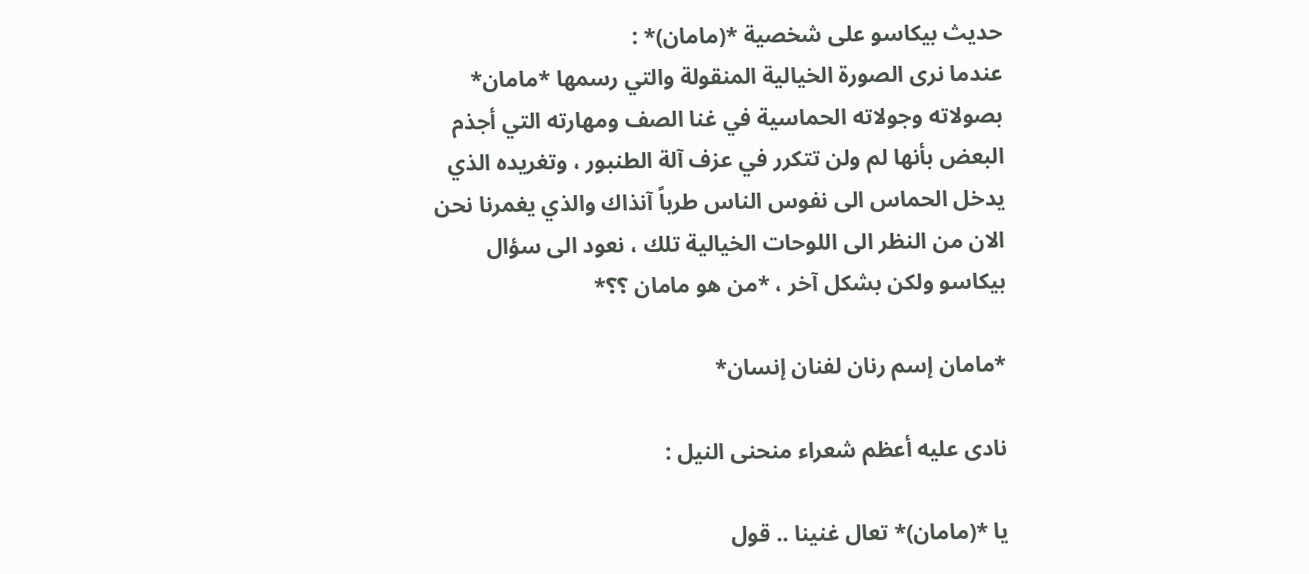حديث بيكاسو على شخصية *(مامان)* :
عندما نرى الصورة الخيالية المنقولة والتي رسمها *مامان* بصولاته وجولاته الحماسية في غنا الصف ومهارته التي أجذم البعض بأنها لم ولن تتكرر في عزف آلة الطنبور ، وتغريده الذي يدخل الحماس الى نفوس الناس طرباً آنذاك والذي يغمرنا نحن الان من النظر الى اللوحات الخيالية تلك ، نعود الى سؤال بيكاسو ولكن بشكل آخر ، *من هو مامان ؟؟*

*مامان إسم رنان لفنان إنسان*

نادى عليه أعظم شعراء منحنى النيل :

يا *(مامان)* تعال غنينا .. قول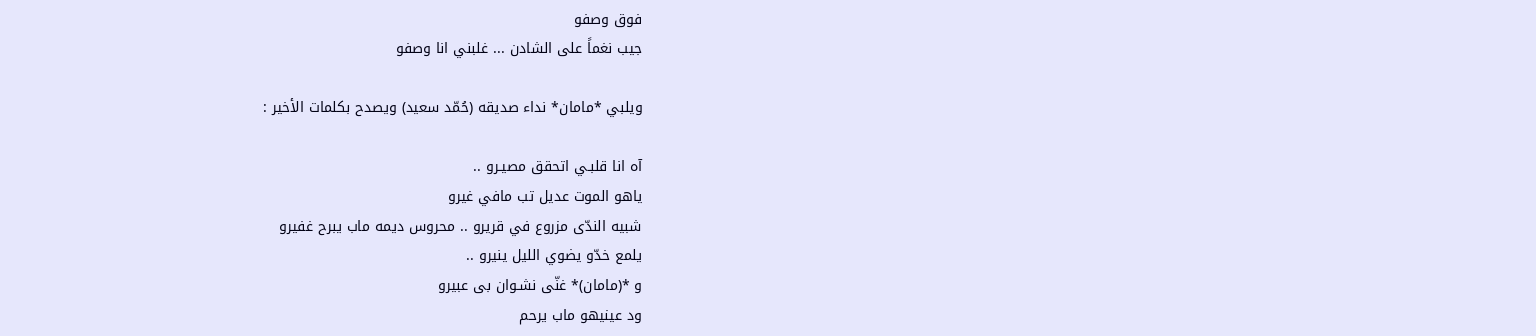فوق وصفو
جيب نغماً على الشادن ... غلبني انا وصفو

ويلبي *مامان* نداء صديقه (حُمّد سعيد) ويصدح بكلمات الأخير :

آه انا قلبـي اتحقق مصيـرو ..
ياهو الموت عديل تب مافي غيرو
شبيه الندّى مزروع في قريرو .. محروس ديمه ماب يبرح غفيرو
يلمع خدّو يضوي الليل ينيرو ..
و *(مامان)* غنّى نشـوان بى عبيرو
ود عينيهو ماب يرحم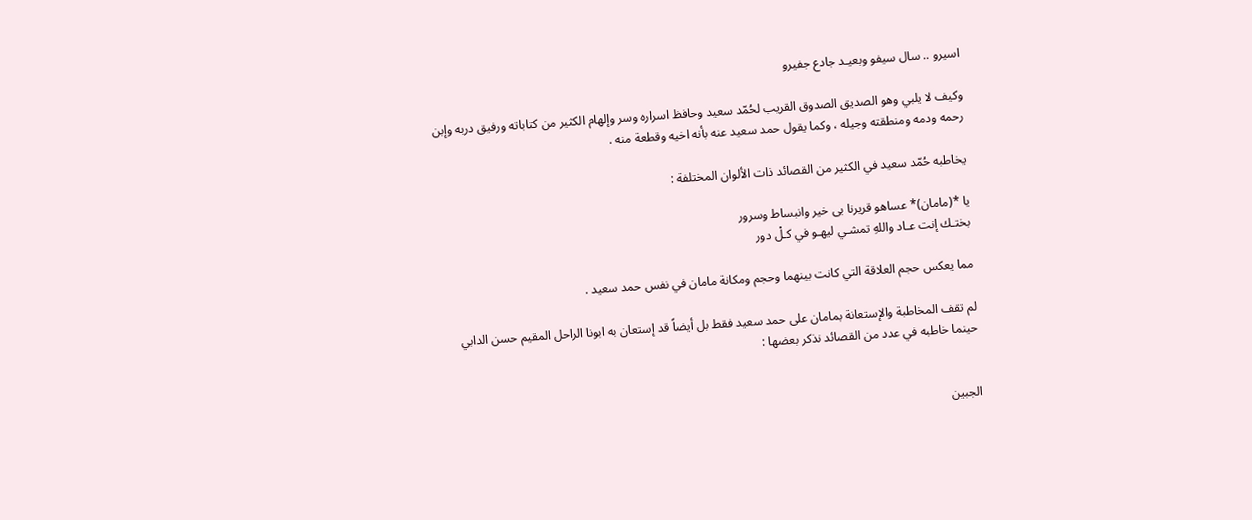اسيرو .. سال سيفو وبعيـد جادع جفيرو

وكيف لا يلبي وهو الصديق الصدوق القريب لحُمّد سعيد وحافظ اسراره وسر وإلهام الكثير من كتاباته ورفيق دربه وإبن رحمه ودمه ومنطقته وجيله ، وكما يقول حمد سعيد عنه بأنه اخيه وقطعة منه .

يخاطبه حُمّد سعيد في الكثير من القصائد ذات الألوان المختلفة :

يا *(مامان)* عساهو قريرنا بى خير وانبساط وسرور
بختـك إنت عـاد واللهِ تمشـي ليهـو في كـلْ دور

مما يعكس حجم العلاقة التي كانت بينهما وحجم ومكانة مامان في نفس حمد سعيد .

لم تقف المخاطبة والإستعانة بمامان على حمد سعيد فقط بل أيضاً قد إستعان به ابونا الراحل المقيم حسن الدابي حينما خاطبه في عدد من القصائد نذكر بعضها :


الجبين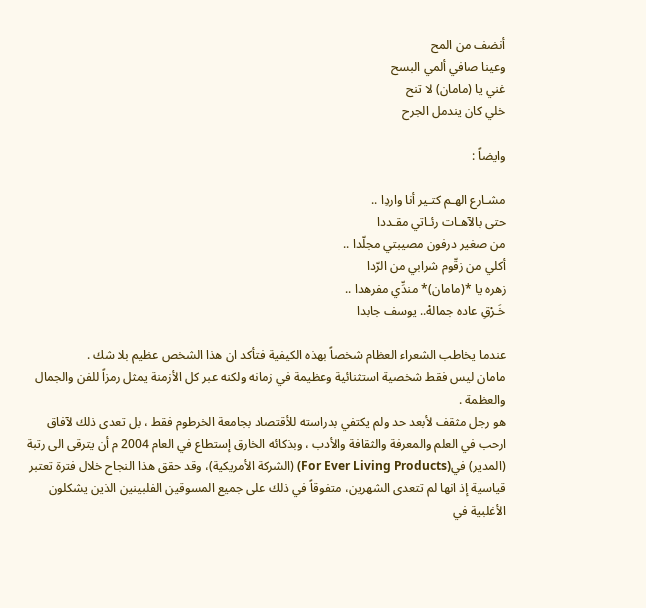أنضف من المح
وعينا صافي ألمي البسح
غني يا (مامان) لا تنح
خلي كان يندمل الجرح

وايضاً :

مشـارع الهـم كتـير أنا واردِا ..
حتى بالآهـات رئـاتي مقـددا
من صغير درفون مصيبتي مجلّدا ..
أكلي من زقّوم شرابي من الرّدا
زهره يا *(مامان)* مندِّي مفرهدا ..
خَـرْقِ عاده جمالهْ.. يوسف جابدا

عندما يخاطب الشعراء العظام شخصاً بهذه الكيفية فتأكد ان هذا الشخص عظيم بلا شك .
مامان ليس فقط شخصية استثنائية وعظيمة في زمانه ولكنه عبر كل الأزمنة يمثل رمزاً للفن والجمال والعظمة .
هو رجل مثقف لأبعد حد ولم يكتفي بدراسته للأقتصاد بجامعة الخرطوم فقط ، بل تعدى ذلك لآفاق ارحب في العلم والمعرفة والثقافة والأدب ، وبذكائه الخارق إستطاع في العام 2004 م أن يترقى الى رتبة (المدير) في(For Ever Living Products) (الشركة الأمريكية)، وقد حقق هذا النجاح خلال فترة تعتبر قياسية إذ انها لم تتعدى الشهرين، متفوقاً في ذلك على جميع المسوقين الفلبينين الذين يشكلون الأغلبية في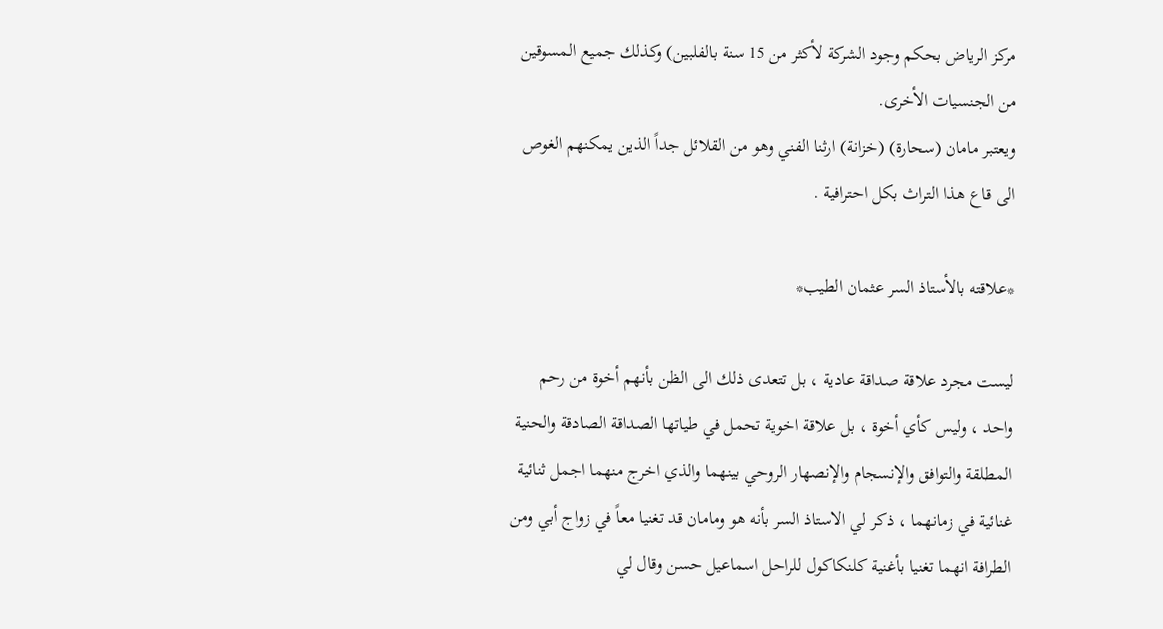مركز الرياض بحكم وجود الشركة لأكثر من 15 سنة بالفلبين) وكذلك جميع المسوقين من الجنسيات الأخرى.
ويعتبر مامان (سحارة) (خزانة) ارثنا الفني وهو من القلائل جداً الذين يمكنهم الغوص الى قاع هذا التراث بكل احترافية .

*علاقته بالأستاذ السر عثمان الطيب*

ليست مجرد علاقة صداقة عادية ، بل تتعدى ذلك الى الظن بأنهم أخوة من رحم واحد ، وليس كأي أخوة ، بل علاقة اخوية تحمل في طياتها الصداقة الصادقة والحنية المطلقة والتوافق والإنسجام والإنصهار الروحي بينهما والذي اخرج منهما اجمل ثنائية غنائية في زمانهما ، ذكر لي الاستاذ السر بأنه هو ومامان قد تغنيا معاً في زواج أبي ومن الطرافة انهما تغنيا بأغنية كلنكاكول للراحل اسماعيل حسن وقال لي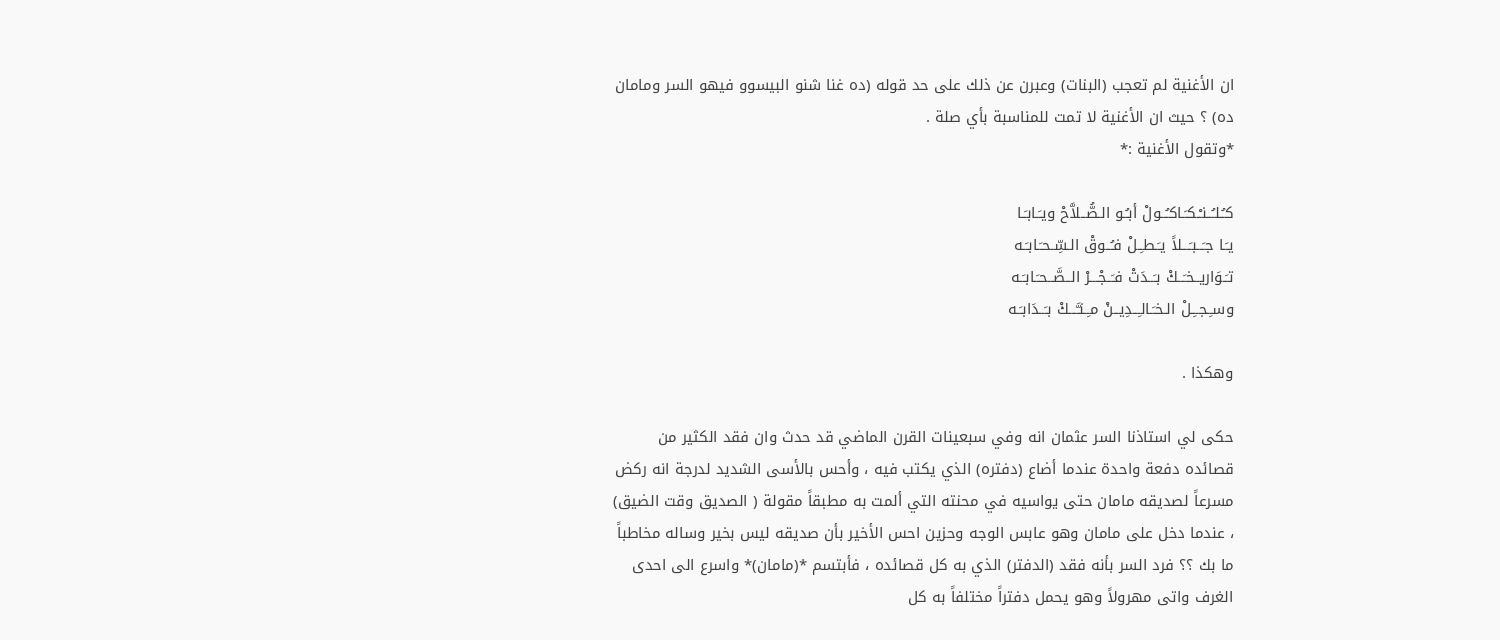ان الأغنية لم تعجب (البنات) وعبرن عن ذلك على حد قوله (ده غنا شنو البيسوو فيهو السر ومامان ده) ؟ حيث ان الأغنية لا تمت للمناسبة بأي صلة .
*وتقول الأغنية :*

كـُـلـُــنـْـكـَـاكـُــولْ أبـُـو الـصُّــلاَّحْ ويـَـابـَـا
يـَـا جـَــبـَـــلاً يـَـطـِـلْ فـُــوقْ الـسِّـحـَـابـَـه
تـَـوَاريــخـَــكْ بـَــدَتْ فـَــجْـــرْ الــصَّــحـَـابـَـه
وسـِـجــِـلْ الـخـَـالـِــدِيــنْ مـِـنـَّـــكْ بـَــدَابـَـه

وهكذا .

حكى لي استاذنا السر عثمان انه وفي سبعينات القرن الماضي قد حدث وان فقد الكثير من قصائده دفعة واحدة عندما أضاع (دفتره) الذي يكتب فيه ، وأحس بالأسى الشديد لدرجة انه ركض مسرعاً لصديقه مامان حتى يواسيه في محنته التي ألمت به مطبقاً مقولة ( الصديق وقت الضيق) ، عندما دخل على مامان وهو عابس الوجه وحزين احس الأخير بأن صديقه ليس بخير وساله مخاطباً ما بك ؟؟ فرد السر بأنه فقد (الدفتر) الذي به كل قصائده ، فأبتسم *(مامان)* واسرع الى احدى الغرف واتى مهرولاً وهو يحمل دفتراً مختلفاً به كل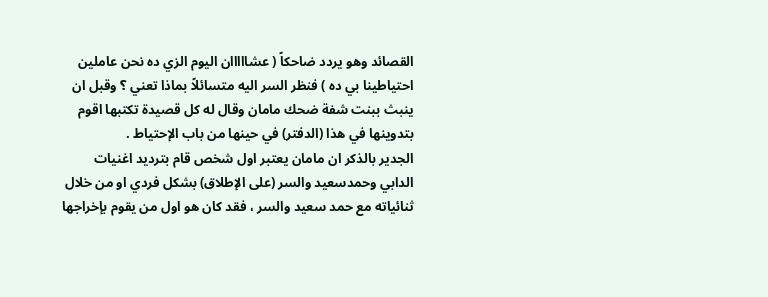القصائد وهو يردد ضاحكاً ( عشااااان اليوم الزي ده نحن عاملين احتياطينا بي ده ) فنظر السر اليه متسائلاً بماذا تعني ؟ وقبل ان ينبث ببنت شفة ضحك مامان وقال له كل قصيدة تكتبها اقوم بتدوينها في هذا (الدفتر) في حينها من باب الإحتياط .
الجدير بالذكر ان مامان يعتبر اول شخص قام بترديد اغنيات الدابي وحمدسعيد والسر (على الإطلاق) بشكل فردي او من خلال ثنائياته مع حمد سعيد والسر ، فقد كان هو اول من يقوم بإخراجها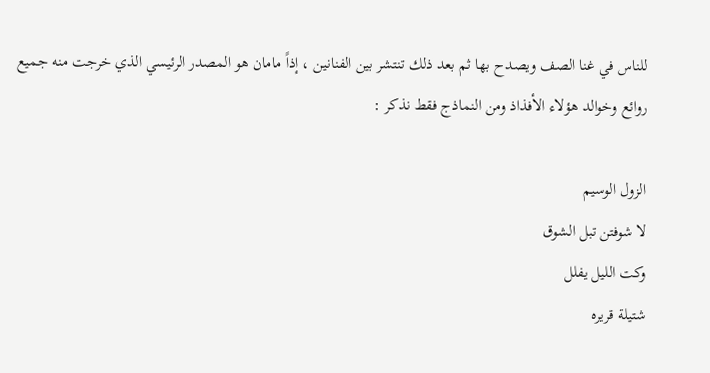للناس في غنا الصف ويصدح بها ثم بعد ذلك تنتشر بين الفنانين ، إذاً مامان هو المصدر الرئيسي الذي خرجت منه جميع روائع وخوالد هؤلاء الأفذاذ ومن النماذج فقط نذكر :

الزول الوسيم
لا شوفتن تبل الشوق
وكت الليل يفلل
شتيلة قريره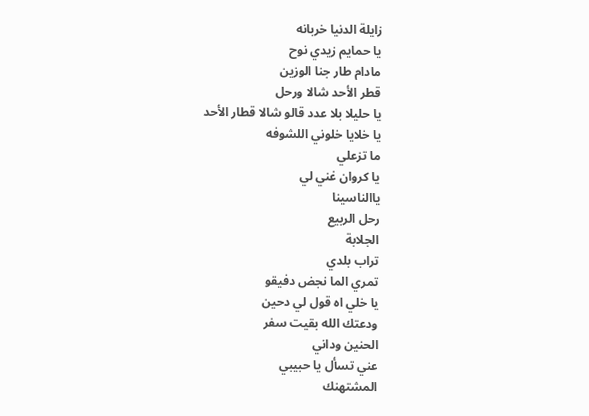زايلة الدنيا خربانه
يا حمايم زيدي نوح
مادام طار جنا الوزين
قطر الأحد شالا ورحل
يا حليلا بلا عدد قالو شالا قطار الأحد
يا خلايا خلوني اللشوفه
ما تزعلي
يا كروان غني لي
ياالناسينا
رحل الربيع
الجلابة
تراب بلدي
تمري الما نجض دفيقو
يا خلي اه قول لي دحين
ودعتك الله بقيت سفر
الحنين وداني
عني تسأل يا حبيبي
المشتهنك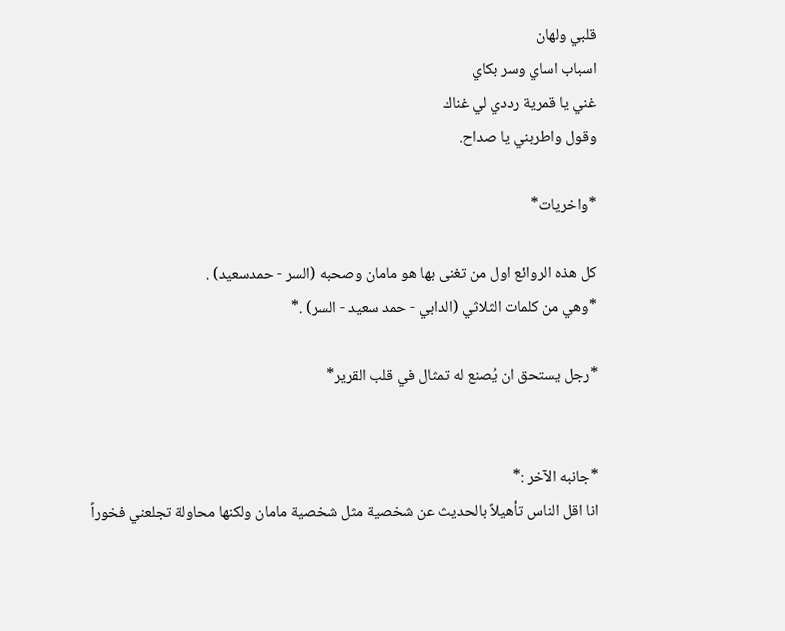قلبي ولهان
اسباب اساي وسر بكاي
غني يا قمرية رددي لي غناك
وقول واطربني يا صداح.

*واخريات*

كل هذه الروائع اول من تغنى بها هو مامان وصحبه (السر - حمدسعيد) .
*وهي من كلمات الثلاثي (الدابي - حمد سعيد - السر) .*

*رجل يستحق ان يُصنع له تمثال في قلب القرير*


*جانبه الآخر :*
انا اقل الناس تأهيلاً بالحديث عن شخصية مثل شخصية مامان ولكنها محاولة تجلعني فخوراً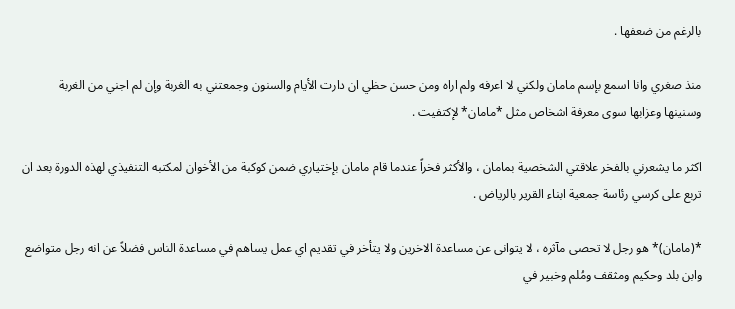بالرغم من ضعفها .

منذ صغري وانا اسمع بإسم مامان ولكني لا اعرفه ولم اراه ومن حسن حظي ان دارت الأيام والسنون وجمعتني به الغربة وإن لم اجني من الغربة وسنينها وعزابها سوى معرفة اشخاص مثل *مامان* لإكتفيت .

اكثر ما يشعرني بالفخر علاقتي الشخصية بمامان ، والأكثر فخراً عندما قام مامان بإختياري ضمن كوكبة من الأخوان لمكتبه التنفيذي لهذه الدورة بعد ان تربع على كرسي رئاسة جمعية ابناء القرير بالرياض .

*(مامان)* هو رجل لا تحصى مآثره ، لا يتوانى عن مساعدة الاخرين ولا يتأخر في تقديم اي عمل يساهم في مساعدة الناس فضلاً عن انه رجل متواضع وابن بلد وحكيم ومثقف ومُلم وخبير في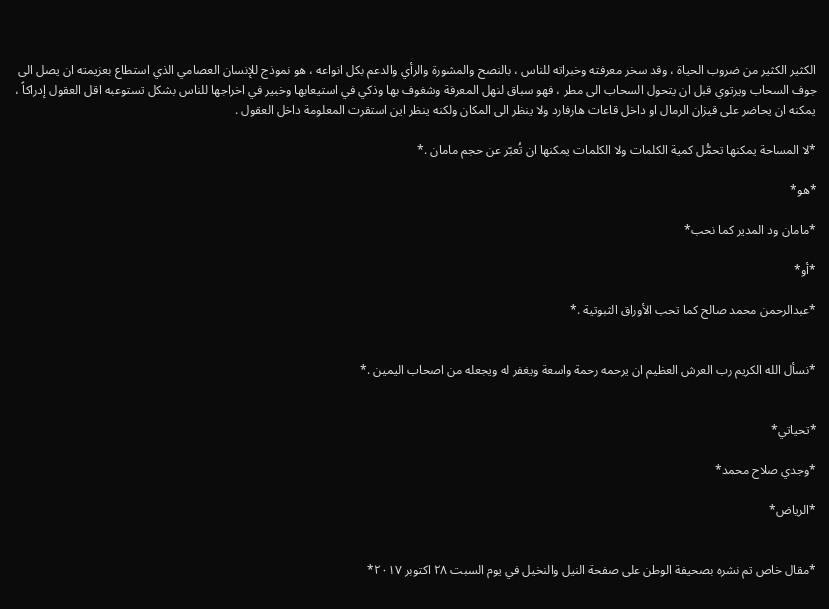الكثير الكثير من ضروب الحياة ، وقد سخر معرفته وخبراته للناس ، بالنصح والمشورة والرأي والدعم بكل انواعه ، هو نموذج للإنسان العصامي الذي استطاع بعزيمته ان يصل الى جوف السحاب ويرتوي قبل ان يتحول السحاب الى مطر ، فهو سباق لنهل المعرفة وشغوف بها وذكي في استيعابها وخبير في اخراجها للناس بشكل تستوعبه اقل العقول إدراكاً ، يمكنه ان يحاضر على قيزان الرمال او داخل قاعات هارفارد ولا ينظر الى المكان ولكنه ينظر اين استقرت المعلومة داخل العقول .

*لا المساحة يمكنها تحمُّل كمية الكلمات ولا الكلمات يمكنها ان تُعبّر عن حجم مامان .*

*هو*

*مامان ود المدير كما نحب*

*أو*

*عبدالرحمن محمد صالح كما تحب الأوراق الثبوتية .*


*نسأل الله الكريم رب العرش العظيم ان يرحمه رحمة واسعة ويغفر له ويجعله من اصحاب اليمين .*


*تحياتي*

*وجدي صلاح محمد*

*الرياض*


*مقال خاص تم نشره بصحيفة الوطن على صفحة النيل والنخيل في يوم السبت ٢٨ اكتوبر ٢٠١٧*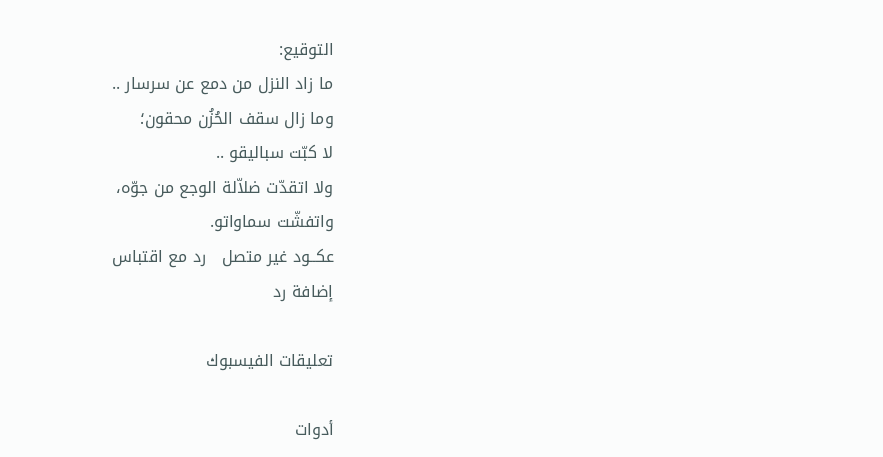التوقيع:
ما زاد النزل من دمع عن سرسار ..
وما زال سقف الحُزُن محقون؛
لا كبّت سباليقو ..
ولا اتقدّت ضلاّلة الوجع من جوّه،
واتفشّت سماواتو.
عكــود غير متصل   رد مع اقتباس
إضافة رد

تعليقات الفيسبوك

أدوات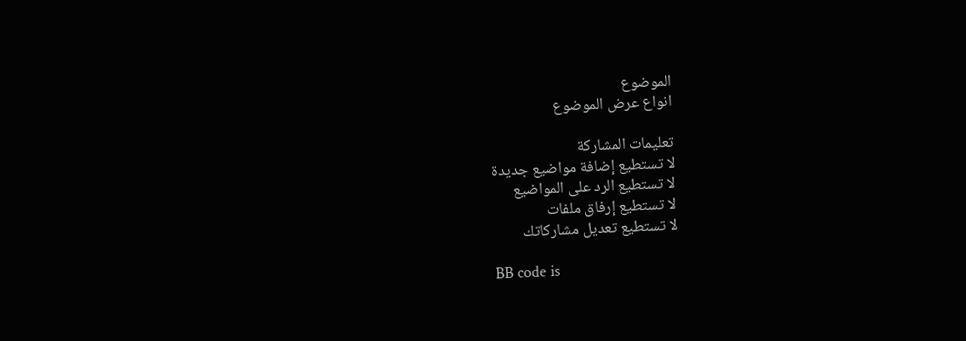الموضوع
انواع عرض الموضوع

تعليمات المشاركة
لا تستطيع إضافة مواضيع جديدة
لا تستطيع الرد على المواضيع
لا تستطيع إرفاق ملفات
لا تستطيع تعديل مشاركاتك

BB code is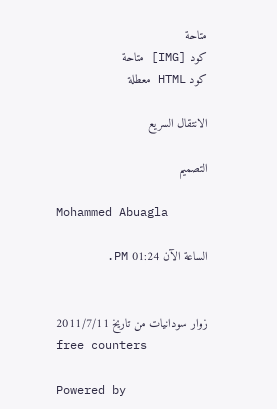متاحة
كود [IMG] متاحة
كود HTML معطلة

الانتقال السريع

التصميم

Mohammed Abuagla

الساعة الآن 01:24 PM.


زوار سودانيات من تاريخ 2011/7/11
free counters

Powered by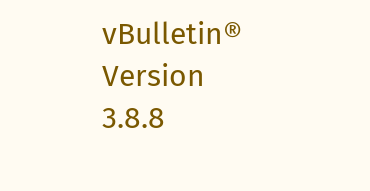vBulletin® Version 3.8.8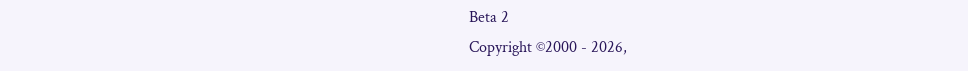Beta 2
Copyright ©2000 - 2026,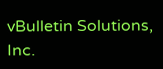vBulletin Solutions, Inc.